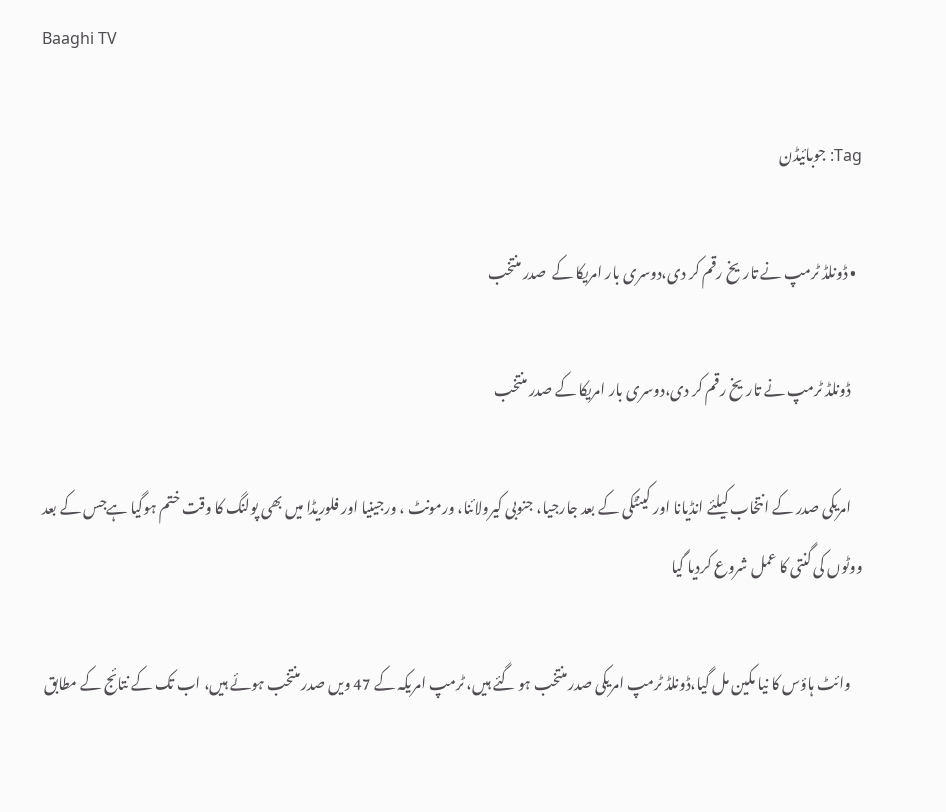Baaghi TV

Tag: جوبائیڈن

  • ڈونلڈ ٹرمپ نے تاریخ رقم کر دی،دوسری بار امریکا کے  صدر منتخب

    ڈونلڈ ٹرمپ نے تاریخ رقم کر دی،دوسری بار امریکا کے صدر منتخب

    امریکی صدر کے انتخاب کیلئے انڈیانا اور کینٹکی کے بعد جارجیا، جنوبی کیرولائنا، ورمونٹ ، ورجینیا اور فلوریڈا میں بھی پولنگ کا وقت ختم ہوگیا ہےجس کے بعد ووٹوں کی گنتی کا عمل شروع کردیا گیا

    وائٹ ہاؤس کا نیا مکین مل گیا،ڈونلڈ ٹرمپ امریکی صدر منتخب ہو گئے ہیں، ٹرمپ امریکہ کے 47 ویں صدر منتخب ہوئے ہیں، اب تک کے نتائج کے مطابق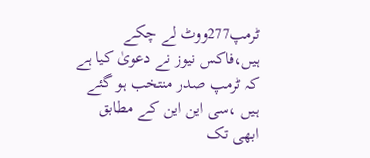ٹرمپ277ووٹ لے چکے ہیں،فاکس نیوز نے دعویٰ کیا ہے کہ ٹرمپ صدر منتخب ہو گئے ہیں ،سی این این کے مطابق ابھی تک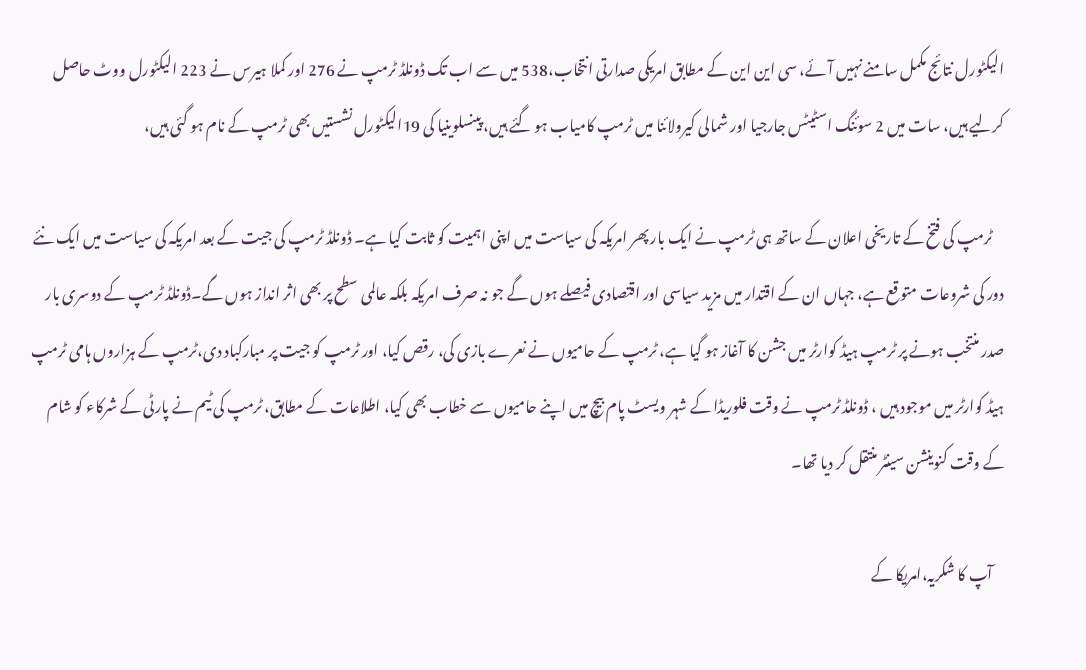الیکٹورل نتائج مکمل سامنے نہیں آئے، سی این این کے مطابق امریکی صدارتی انتخاب،538 میں سے اب تک ڈونلڈ ٹرمپ نے 276 اور کملا ہیرس نے 223 الیکٹورل ووٹ حاصل کرلیے ہیں، سات میں 2 سوئنگ اسٹیٹس جارجیا اور شمالی کیرولائنا میں ٹرمپ کامیاب ہو گئے ہیں، پینسلوینیا کی 19الیکٹورل نشستیں بھی ٹرمپ کے نام ہو گئی ہیں،

    ٹرمپ کی فتخ کے تاریخی اعلان کے ساتھ ہی ٹرمپ نے ایک بار پھر امریکہ کی سیاست میں اپنی اہمیت کو ثابت کیا ہے۔ ڈونلڈ ٹرمپ کی جیت کے بعد امریکہ کی سیاست میں ایک نئے دور کی شروعات متوقع ہے، جہاں ان کے اقتدار میں مزید سیاسی اور اقتصادی فیصلے ہوں گے جو نہ صرف امریکہ بلکہ عالمی سطح پر بھی اثر انداز ہوں گے۔ڈونلڈ ٹرمپ کے دوسری بار صدر منتخب ہونے پر ٹرمپ ہیڈ کوارٹر میں جشن کا آغاز ہو گیا ہے، ٹرمپ کے حامیوں نے نعرے بازی کی، رقص کیا، اور ٹرمپ کو جیت پر مبارکباد دی،ٹرمپ کے ہزاروں ہامی ٹرمپ ہیڈ کوارٹر میں موجود ہیں ، ڈونلڈ ٹرمپ نے وقت فلوریڈا کے شہر ویسٹ پام بیچ میں اپنے حامیوں سے خطاب بھی کیا، اطلاعات کے مطابق، ٹرمپ کی ٹیم نے پارٹی کے شرکاء کو شام کے وقت کنوینشن سینٹر منتقل کر دیا تھا۔

    آپ کا شکریہ،امریکا کے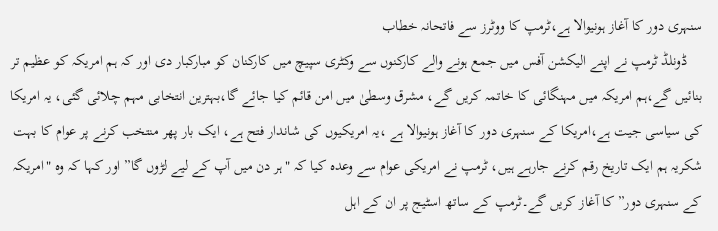سنہری دور کا آغاز ہونیوالا ہے،ٹرمپ کا ووٹرز سے فاتحانہ خطاب
    ڈونلڈ ٹرمپ نے اپنے الیکشن آفس میں جمع ہونے والے کارکنوں سے وکٹری سپیچ میں کارکنان کو مبارکبار دی اور کہ ہم امریکہ کو عظیم تر بنائیں گے،ہم امریکہ میں مہنگائی کا خاتمہ کریں گے، مشرق وسطیٰ میں امن قائم کیا جائے گا،بہترین انتخابی مہم چلائی گئی، یہ امریکا کی سیاسی جیت ہے،امریکا کے سنہری دور کا آغاز ہونیوالا ہے ،یہ امریکیوں کی شاندار فتح ہے، ایک بار پھر منتخب کرنے پر عوام کا بہت شکریہ ہم ایک تاریخ رقم کرنے جارہے ہیں، ٹرمپ نے امریکی عوام سے وعدہ کیا کہ "ہر دن میں آپ کے لیے لڑوں گا” اور کہا کہ وہ "امریکہ کے سنہری دور” کا آغاز کریں گے۔ٹرمپ کے ساتھ اسٹیج پر ان کے اہل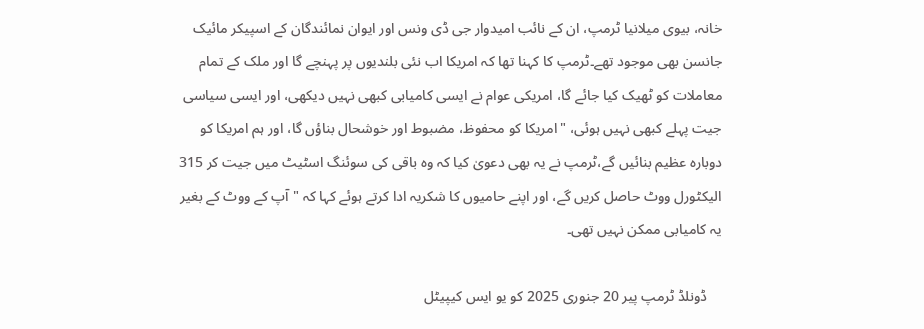خانہ، بیوی میلانیا ٹرمپ، ان کے نائب امیدوار جی ڈی ونس اور ایوان نمائندگان کے اسپیکر مائیک جانسن بھی موجود تھے۔ٹرمپ کا کہنا تھا کہ امریکا اب نئی بلندیوں پر پہنچے گا اور ملک کے تمام معاملات کو ٹھیک کیا جائے گا، امریکی عوام نے ایسی کامیابی کبھی نہیں دیکھی، اور ایسی سیاسی جیت پہلے کبھی نہیں ہوئی، "امریکا کو محفوظ، مضبوط اور خوشحال بناؤں گا، اور ہم امریکا کو دوبارہ عظیم بنائیں گے،ٹرمپ نے یہ بھی دعویٰ کیا کہ وہ باقی کی سوئنگ اسٹیٹ میں جیت کر 315 الیکٹورل ووٹ حاصل کریں گے، اور اپنے حامیوں کا شکریہ ادا کرتے ہوئے کہا کہ "آپ کے ووٹ کے بغیر یہ کامیابی ممکن نہیں تھی۔

    ڈونلڈ ٹرمپ پیر 20 جنوری 2025 کو یو ایس کیپیٹل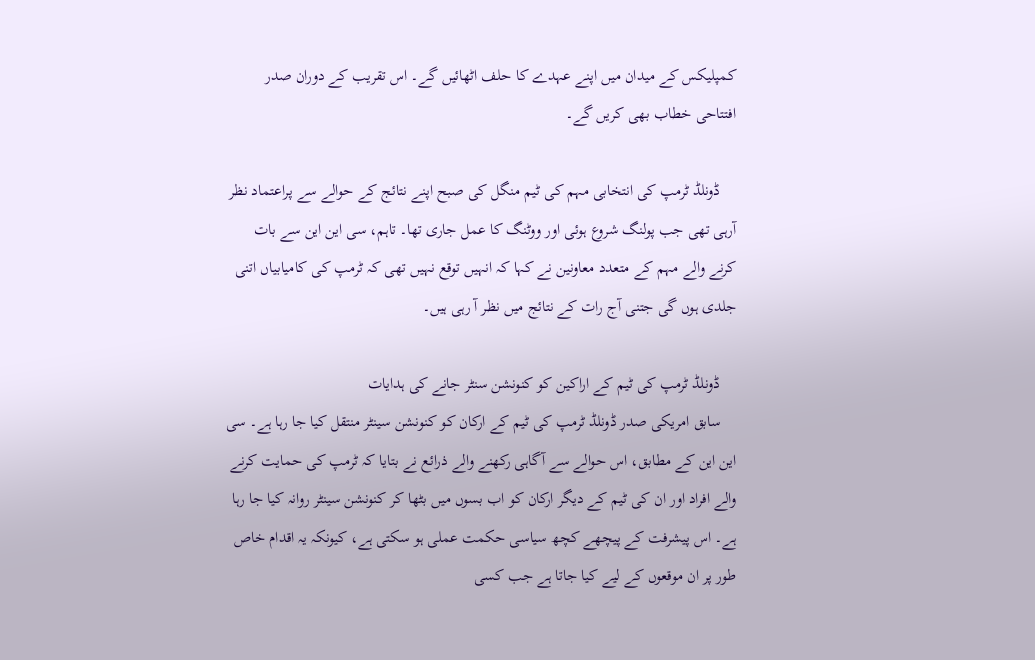کمپلیکس کے میدان میں اپنے عہدے کا حلف اٹھائیں گے۔ اس تقریب کے دوران صدر افتتاحی خطاب بھی کریں گے۔

    ڈونلڈ ٹرمپ کی انتخابی مہم کی ٹیم منگل کی صبح اپنے نتائج کے حوالے سے پراعتماد نظر آرہی تھی جب پولنگ شروع ہوئی اور ووٹنگ کا عمل جاری تھا۔ تاہم، سی این این سے بات کرنے والے مہم کے متعدد معاونین نے کہا کہ انہیں توقع نہیں تھی کہ ٹرمپ کی کامیابیاں اتنی جلدی ہوں گی جتنی آج رات کے نتائج میں نظر آ رہی ہیں۔

    ڈونلڈ ٹرمپ کی ٹیم کے اراکین کو کنونشن سنٹر جانے کی ہدایات
    سابق امریکی صدر ڈونلڈ ٹرمپ کی ٹیم کے ارکان کو کنونشن سینٹر منتقل کیا جا رہا ہے۔ سی این این کے مطابق، اس حوالے سے آگاہی رکھنے والے ذرائع نے بتایا کہ ٹرمپ کی حمایت کرنے والے افراد اور ان کی ٹیم کے دیگر ارکان کو اب بسوں میں بٹھا کر کنونشن سینٹر روانہ کیا جا رہا ہے۔ اس پیشرفت کے پیچھے کچھ سیاسی حکمت عملی ہو سکتی ہے، کیونکہ یہ اقدام خاص طور پر ان موقعوں کے لیے کیا جاتا ہے جب کسی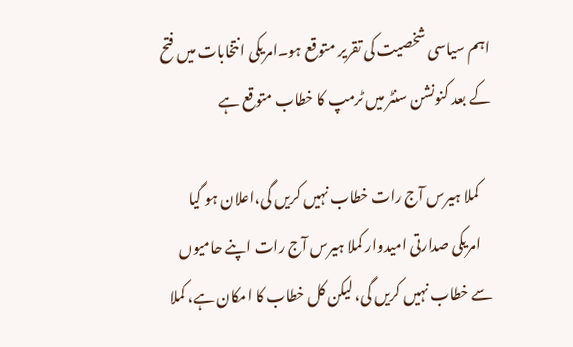اہم سیاسی شخصیت کی تقریر متوقع ہو۔امریکی انتخابات میں فتح کے بعد کنونشن سنٹر میں ٹرمپ کا خطاب متوقع ہے

    کملا ہیرس آج رات خطاب نہیں کریں گی،اعلان ہو گیا
    امریکی صدارتی امیدوار کملا ہیرس آج رات اپنے حامیوں سے خطاب نہیں کریں گی، لیکن کل خطاب کا امکان ہے، کملا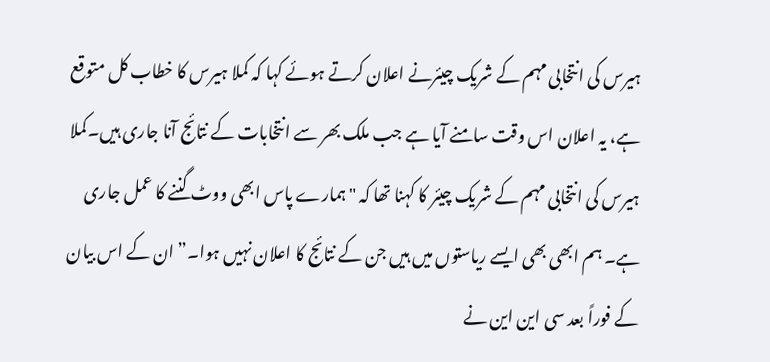ہیرس کی انتخابی مہم کے شریک چیئرنے اعلان کرتے ہوئے کہا کہ کملا ہیرس کا خطاب کل متوقع ہے، یہ اعلان اس وقت سامنے آیا ہے جب ملک بھر سے انتخابات کے نتائج آنا جاری ہیں۔کملا ہیرس کی انتخابی مہم کے شریک چیئر کا کہنا تھا کہ "ہمارے پاس ابھی ووٹ گننے کا عمل جاری ہے۔ ہم ابھی بھی ایسے ریاستوں میں ہیں جن کے نتائج کا اعلان نہیں ہوا۔”ان کے اس بیان کے فوراً بعد سی این این نے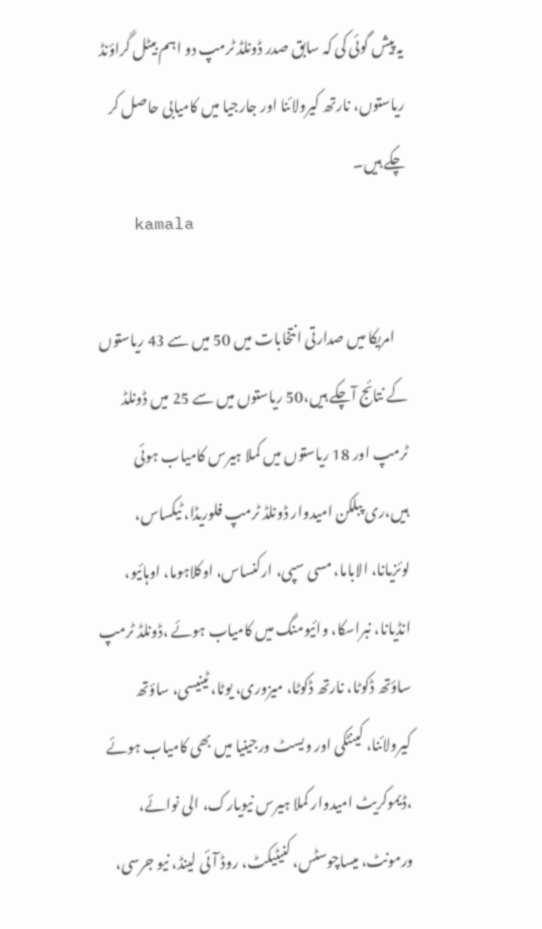یہ پیش گوئی کی کہ سابق صدر ڈونلڈ ٹرمپ دو اہم بیٹل گراؤنڈ ریاستوں، نارتھ کیرولائنا اور جارجیا میں کامیابی حاصل کر چکے ہیں۔
    kamala

    امریکا میں صدارتی انتخابات میں 50 میں سے 43 ریاستوں کے نتائج آچکے ہیں،50 ریاستوں میں سے 25 میں ڈونلڈ ٹرمپ اور 18 ریاستوں میں کملا ہیرس کامیاب ہوئی ہیں،ری پبلکن امیدوار ڈونلڈ ٹرمپ فلوریڈا، ٹیکساس، لوئزیانا، الاباما، مسی سپی، ارکنساس، اوکلاہوما، اوہائیو، انڈیانا، نبراسکا، وائیومنگ میں کامیاب ہوئے ،ڈونلڈ ٹرمپ ساؤتھ ڈکوٹا، نارتھ ڈکوٹا، میزوری، یوٹا، ٹینیسی، ساؤتھ کیرولائنا، کینٹکی اور ویسٹ ورجینیا میں بھی کامیاب ہوئے ،ڈیموکریٹ امیدوار کملا ہیرس نیویارک، الی نوائے، ورمونٹ، میساچوسٹس، کنیٹیکٹ، روڈ آئی لینڈ، نیو جرسی،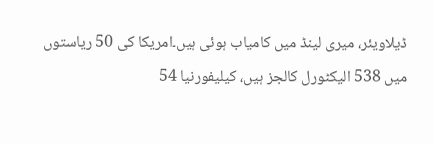ڈیلاویئر، میری لینڈ میں کامیاب ہوئی ہیں۔امریکا کی 50 ریاستوں میں 538 الیکٹورل کالجز ہیں، کیلیفورنیا 54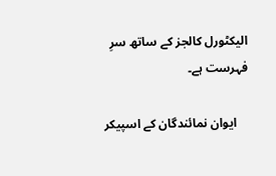الیکٹورل کالجز کے ساتھ سرِ فہرست ہے۔

    ایوان نمائندگان کے اسپیکر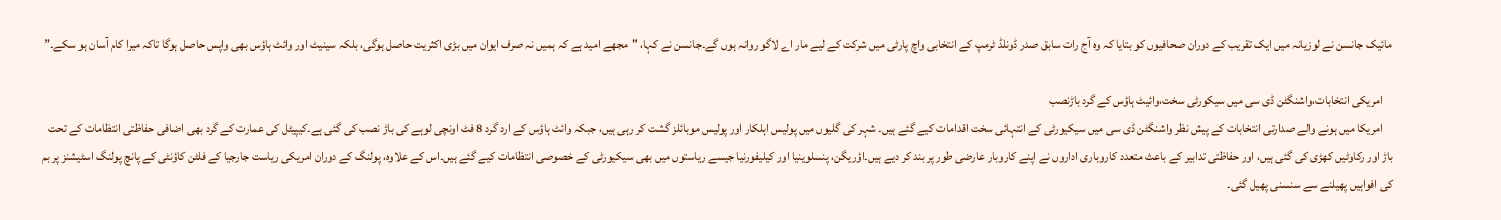مائیک جانسن نے لوزیانہ میں ایک تقریب کے دوران صحافیوں کو بتایا کہ وہ آج رات سابق صدر ڈونلڈ ٹرمپ کے انتخابی واچ پارٹی میں شرکت کے لیے مار اے لاگو روانہ ہوں گے۔جانسن نے کہا، "مجھے امید ہے کہ ہمیں نہ صرف ایوان میں بڑی اکثریت حاصل ہوگی، بلکہ سینیٹ اور وائٹ ہاؤس بھی واپس حاصل ہوگا تاکہ میرا کام آسان ہو سکے۔”

    امریکی انتخابات،واشنگٹن ڈی سی میں سیکورٹی سخت،وائیٹ ہاؤس کے گرد باڑنصب
    امریکا میں ہونے والے صدارتی انتخابات کے پیش نظر واشنگٹن ڈی سی میں سیکیورٹی کے انتہائی سخت اقدامات کیے گئے ہیں۔ شہر کی گلیوں میں پولیس اہلکار اور پولیس موبائلز گشت کر رہی ہیں، جبکہ وائٹ ہاؤس کے ارد گرد 8 فٹ اونچی لوہے کی باڑ نصب کی گئی ہے۔کیپیٹل کی عمارت کے گرد بھی اضافی حفاظتی انتظامات کے تحت باڑ اور رکاوٹیں کھڑی کی گئی ہیں، اور حفاظتی تدابیر کے باعث متعدد کاروباری اداروں نے اپنے کاروبار عارضی طور پر بند کر دیے ہیں۔اؤریگن، پنسلوینیا اور کیلیفورنیا جیسے ریاستوں میں بھی سیکیورٹی کے خصوصی انتظامات کیے گئے ہیں۔اس کے علاوہ، پولنگ کے دوران امریکی ریاست جارجیا کے فلٹن کاؤنٹی کے پانچ پولنگ اسٹیشنز پر بم کی افواہیں پھیلنے سے سنسنی پھیل گئی۔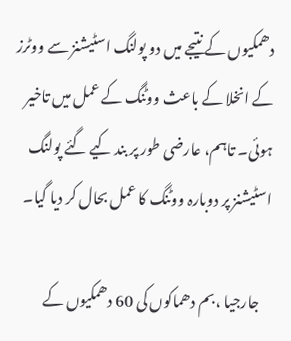دھمکیوں کے نتیجے میں دو پولنگ اسٹیشنز سے ووٹرز کے انخلا کے باعث ووٹنگ کے عمل میں تاخیر ہوئی۔ تاہم، عارضی طور پر بند کیے گئے پولنگ اسٹیشنز پر دوبارہ ووٹنگ کا عمل بحال کر دیا گیا۔

    جارجیا ،بم دھماکوں کی 60 دھمکیوں کے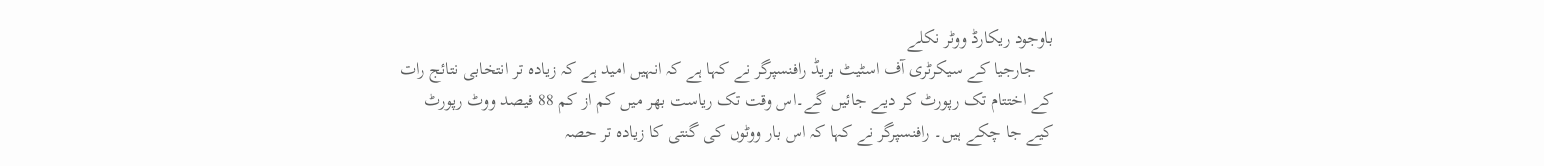باوجود ریکارڈ ووٹر نکلے
    جارجیا کے سیکرٹری آف اسٹیٹ بریڈ رافنسپرگر نے کہا ہے کہ انہیں امید ہے کہ زیادہ تر انتخابی نتائج رات کے اختتام تک رپورٹ کر دیے جائیں گے۔اس وقت تک ریاست بھر میں کم از کم 88 فیصد ووٹ رپورٹ کیے جا چکے ہیں۔ رافنسپرگر نے کہا کہ اس بار ووٹوں کی گنتی کا زیادہ تر حصہ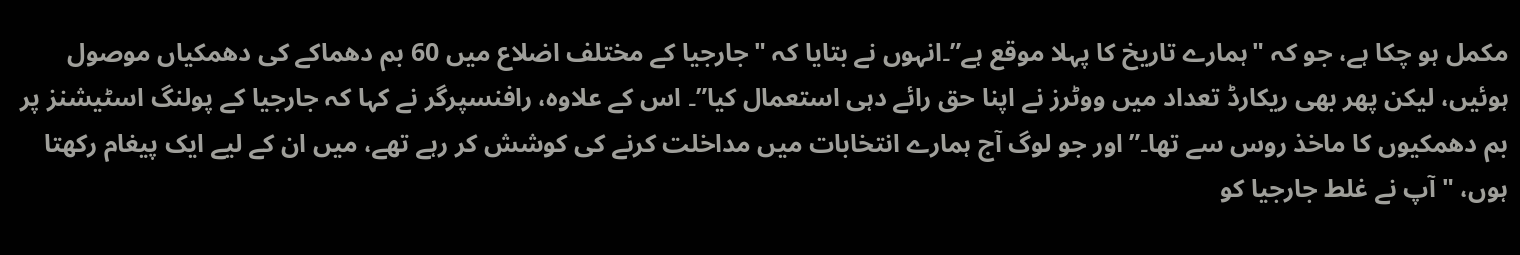مکمل ہو چکا ہے، جو کہ "ہمارے تاریخ کا پہلا موقع ہے”۔انہوں نے بتایا کہ "جارجیا کے مختلف اضلاع میں 60 بم دھماکے کی دھمکیاں موصول ہوئیں، لیکن پھر بھی ریکارڈ تعداد میں ووٹرز نے اپنا حق رائے دہی استعمال کیا”۔ اس کے علاوہ، رافنسپرگر نے کہا کہ جارجیا کے پولنگ اسٹیشنز پر بم دھمکیوں کا ماخذ روس سے تھا۔”اور جو لوگ آج ہمارے انتخابات میں مداخلت کرنے کی کوشش کر رہے تھے، میں ان کے لیے ایک پیغام رکھتا ہوں، "آپ نے غلط جارجیا کو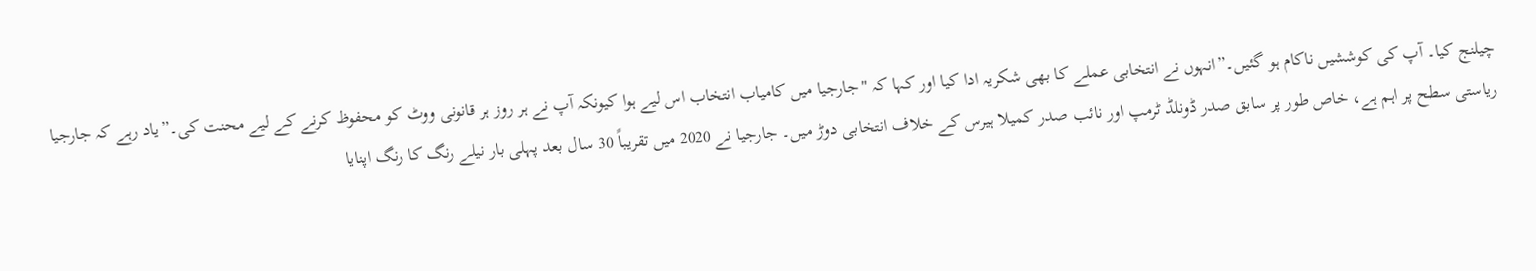چیلنج کیا۔ آپ کی کوششیں ناکام ہو گئیں۔”انہوں نے انتخابی عملے کا بھی شکریہ ادا کیا اور کہا کہ "جارجیا میں کامیاب انتخاب اس لیے ہوا کیونکہ آپ نے ہر روز ہر قانونی ووٹ کو محفوظ کرنے کے لیے محنت کی۔”یاد رہے کہ جارجیا ریاستی سطح پر اہم ہے، خاص طور پر سابق صدر ڈونلڈ ٹرمپ اور نائب صدر کمیلا ہیرس کے خلاف انتخابی دوڑ میں۔ جارجیا نے 2020 میں تقریباً 30 سال بعد پہلی بار نیلے رنگ کا رنگ اپنایا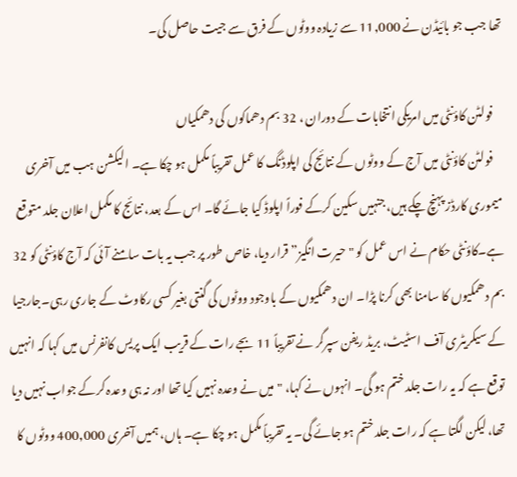تھا جب جو بائیڈن نے 11,000 سے زیادہ ووٹوں کے فرق سے جیت حاصل کی۔

    فولٹن کاؤنٹی میں امریکی انتخابات کے دوران ، 32 بم دھماکوں کی دھمکیاں
    فولٹن کاؤنٹی میں آج کے ووٹوں کے نتائج کی اپلوڈنگ کا عمل تقریباً مکمل ہو چکا ہے۔ الیکشن ہب میں آخری میموری کارڈز پہنچ چکے ہیں، جنہیں سکین کرکے فوراً اپلوڈ کیا جائے گا۔ اس کے بعد، نتائج کا مکمل اعلان جلد متوقع ہے۔کاؤنٹی حکام نے اس عمل کو "حیرت انگیز” قرار دیا، خاص طور پر جب یہ بات سامنے آئی کہ آج کاؤنٹی کو 32 بم دھمکیوں کا سامنا بھی کرنا پڑا۔ ان دھمکیوں کے باوجود ووٹوں کی گنتی بغیر کسی رکاوٹ کے جاری رہی۔جارجیا کے سیکریٹری آف اسٹیٹ، بریڈ ریفن سپرگر نے تقریباً 11 بجے رات کے قریب ایک پریس کانفرنس میں کہا کہ انہیں توقع ہے کہ یہ رات جلد ختم ہو گی۔ انہوں نے کہا، "میں نے وعدہ نہیں کیا تھا اور نہ ہی وعدہ کرکے جواب نہیں دیا تھا، لیکن لگتا ہے کہ رات جلد ختم ہو جائے گی۔ یہ تقریباً مکمل ہو چکا ہے۔ ہاں، ہمیں آخری 400,000 ووٹوں کا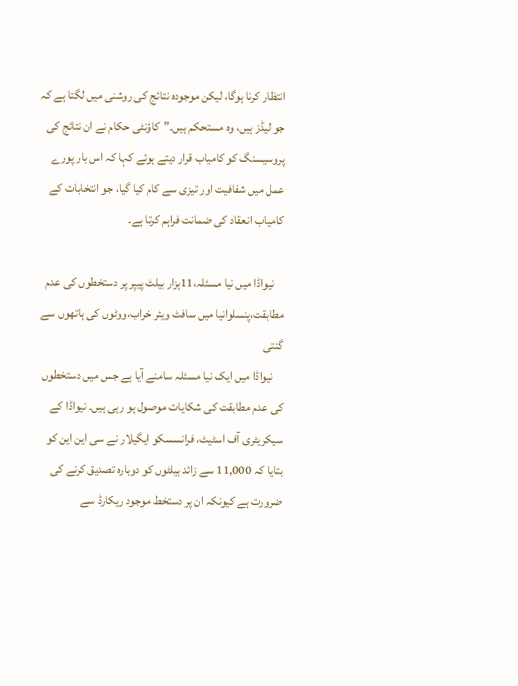انتظار کرنا ہوگا، لیکن موجودہ نتائج کی روشنی میں لگتا ہے کہ جو لیڈز ہیں، وہ مستحکم ہیں۔”کاؤنٹی حکام نے ان نتائج کی پروسیسنگ کو کامیاب قرار دیتے ہوئے کہا کہ اس بار پورے عمل میں شفافیت اور تیزی سے کام کیا گیا، جو انتخابات کے کامیاب انعقاد کی ضمانت فراہم کرتا ہے۔

    نیواڈا میں نیا مسئلہ،11ہزار بیلٹ پیپر پر دستخطوں کی عدم مطابقت،پنسلوانیا میں سافٹ ویئر خراب،ووٹوں کی ہاتھوں سے گنتی
    نیواڈا میں ایک نیا مسئلہ سامنے آیا ہے جس میں دستخطوں کی عدم مطابقت کی شکایات موصول ہو رہی ہیں۔ نیواڈا کے سیکریٹری آف اسٹیٹ، فرانسسکو ایگیلار نے سی این این کو بتایا کہ 11,000 سے زائد بیلٹوں کو دوبارہ تصدیق کرنے کی ضرورت ہے کیونکہ ان پر دستخط موجود ریکارڈ سے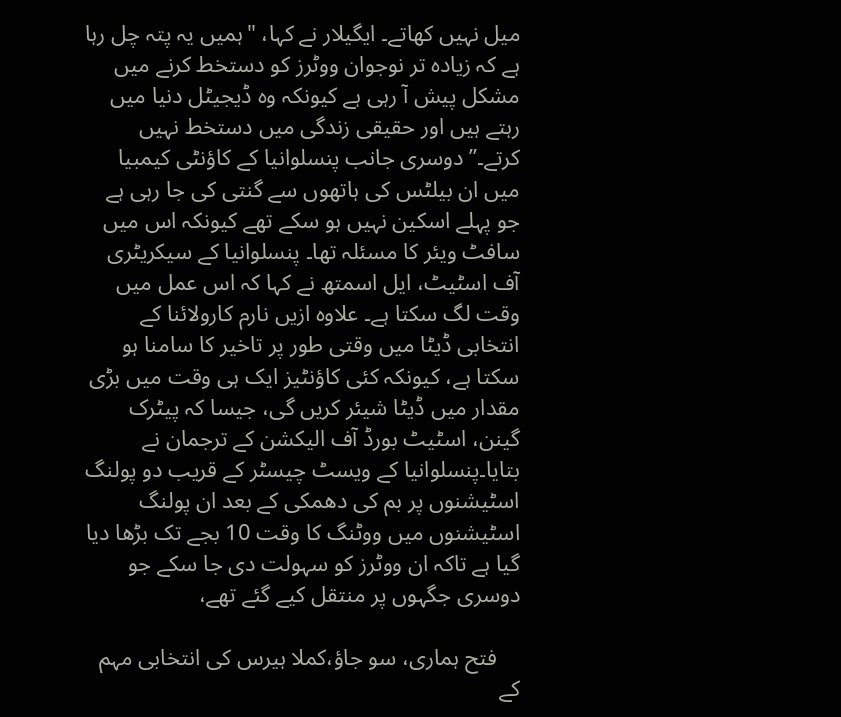میل نہیں کھاتے۔ ایگیلار نے کہا، "ہمیں یہ پتہ چل رہا ہے کہ زیادہ تر نوجوان ووٹرز کو دستخط کرنے میں مشکل پیش آ رہی ہے کیونکہ وہ ڈیجیٹل دنیا میں رہتے ہیں اور حقیقی زندگی میں دستخط نہیں کرتے۔”دوسری جانب پنسلوانیا کے کاؤنٹی کیمبیا میں ان بیلٹس کی ہاتھوں سے گنتی کی جا رہی ہے جو پہلے اسکین نہیں ہو سکے تھے کیونکہ اس میں سافٹ ویئر کا مسئلہ تھا۔ پنسلوانیا کے سیکریٹری آف اسٹیٹ، ایل اسمتھ نے کہا کہ اس عمل میں وقت لگ سکتا ہے۔ علاوہ ازیں نارم کارولائنا کے انتخابی ڈیٹا میں وقتی طور پر تاخیر کا سامنا ہو سکتا ہے، کیونکہ کئی کاؤنٹیز ایک ہی وقت میں بڑی مقدار میں ڈیٹا شیئر کریں گی، جیسا کہ پیٹرک گینن، اسٹیٹ بورڈ آف الیکشن کے ترجمان نے بتایا۔پنسلوانیا کے ویسٹ چیسٹر کے قریب دو پولنگ اسٹیشنوں پر بم کی دھمکی کے بعد ان پولنگ اسٹیشنوں میں ووٹنگ کا وقت 10 بجے تک بڑھا دیا گیا ہے تاکہ ان ووٹرز کو سہولت دی جا سکے جو دوسری جگہوں پر منتقل کیے گئے تھے،

    فتح ہماری، سو جاؤ،کملا ہیرس کی انتخابی مہم کے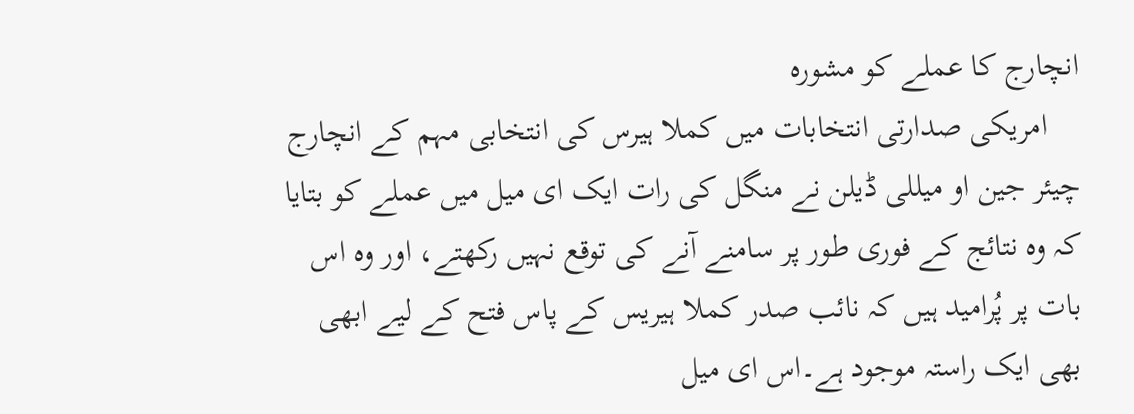انچارج کا عملے کو مشورہ
    امریکی صدارتی انتخابات میں کملا ہیرس کی انتخابی مہم کے انچارج چیئر جین او میللی ڈیلن نے منگل کی رات ایک ای میل میں عملے کو بتایا کہ وہ نتائج کے فوری طور پر سامنے آنے کی توقع نہیں رکھتے، اور وہ اس بات پر پُرامید ہیں کہ نائب صدر کملا ہیریس کے پاس فتح کے لیے ابھی بھی ایک راستہ موجود ہے۔اس ای میل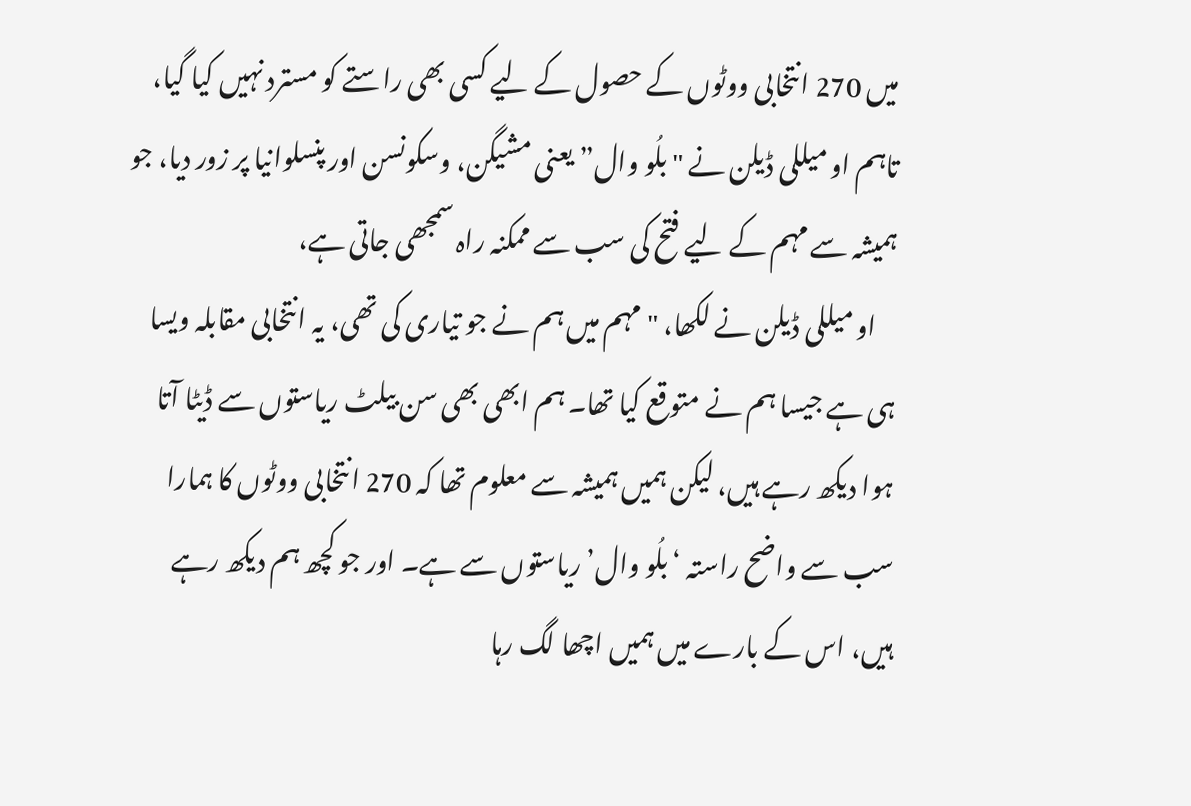میں 270 انتخابی ووٹوں کے حصول کے لیے کسی بھی راستے کو مسترد نہیں کیا گیا، تاہم او میللی ڈیلن نے "بلُو وال” یعنی مشیگن، وسکونسن اور پنسلوانیا پر زور دیا، جو ہمیشہ سے مہم کے لیے فتح کی سب سے ممکنہ راہ سمجھی جاتی ہے،
    او میللی ڈیلن نے لکھا، "مہم میں ہم نے جو تیاری کی تھی، یہ انتخابی مقابلہ ویسا ہی ہے جیسا ہم نے متوقع کیا تھا۔ ہم ابھی بھی سن بیلٹ ریاستوں سے ڈیٹا آتا ہوا دیکھ رہے ہیں، لیکن ہمیں ہمیشہ سے معلوم تھا کہ 270 انتخابی ووٹوں کا ہمارا سب سے واضح راستہ ‘بلُو وال’ ریاستوں سے ہے۔ اور جو کچھ ہم دیکھ رہے ہیں، اس کے بارے میں ہمیں اچھا لگ رہا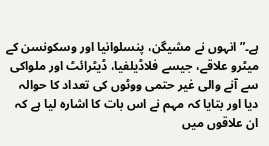ہے۔”انہوں نے مشیگن، پنسلوانیا اور وسکونسن کے میٹرو علاقے، جیسے فلاڈیلفیا، ڈیٹرائٹ اور ملواکی سے آنے والی غیر حتمی ووٹوں کی تعداد کا حوالہ دیا اور بتایا کہ مہم نے اس بات کا اشارہ لیا ہے کہ ان علاقوں میں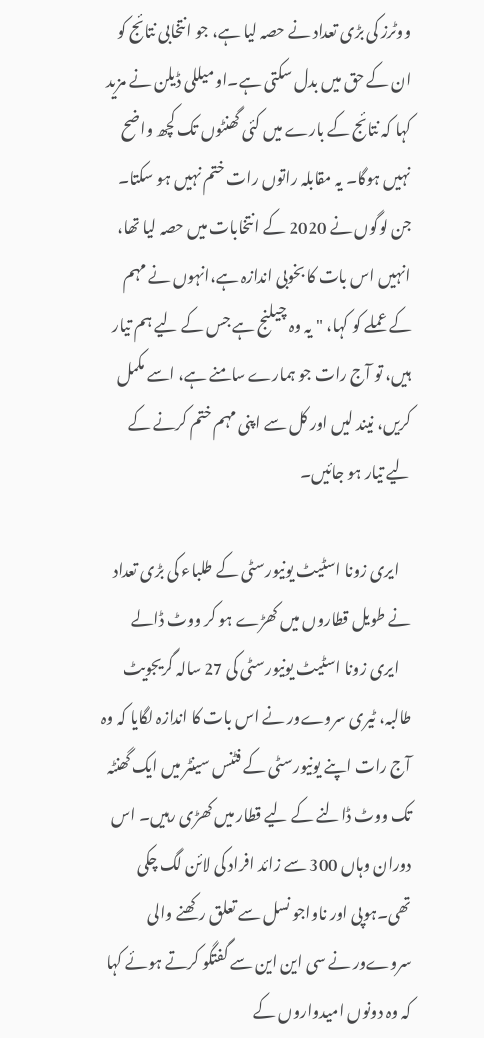ووٹرز کی بڑی تعداد نے حصہ لیا ہے، جو انتخابی نتائج کو ان کے حق میں بدل سکتی ہے۔او میللی ڈیلن نے مزید کہا کہ نتائج کے بارے میں کئی گھنٹوں تک کچھ واضح نہیں ہوگا۔ یہ مقابلہ راتوں رات ختم نہیں ہو سکتا۔ جن لوگوں نے 2020 کے انتخابات میں حصہ لیا تھا، انہیں اس بات کا بخوبی اندازہ ہے،انہوں نے مہم کے عملے کو کہا، "یہ وہ چیلنج ہے جس کے لیے ہم تیار ہیں، تو آج رات جو ہمارے سامنے ہے، اسے مکمل کریں، نیند لیں اور کل سے اپنی مہم ختم کرنے کے لیے تیار ہو جائیں۔

    ایری زونا اسٹیٹ یونیورسٹی کے طلباء کی بڑی تعداد نے طویل قطاروں میں کھڑے ہو کر ووٹ ڈالے
    ایری زونا اسٹیٹ یونیورسٹی کی 27 سالہ گریجویٹ طالبہ، ٹیری سروےور نے اس بات کا اندازہ لگایا کہ وہ آج رات اپنے یونیورسٹی کے فٹنس سینٹر میں ایک گھنٹہ تک ووٹ ڈالنے کے لیے قطار میں کھڑی رہیں۔ اس دوران وہاں 300 سے زائد افراد کی لائن لگ چکی تھی۔ہوپی اور ناواجو نسل سے تعلق رکھنے والی سروےور نے سی این این سے گفتگو کرتے ہوئے کہا کہ وہ دونوں امیدواروں کے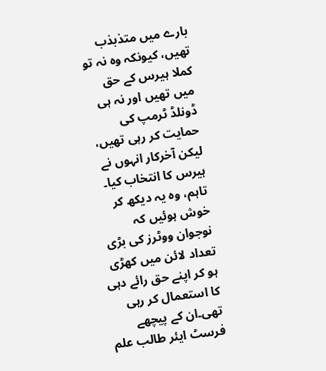بارے میں متذبذب تھیں، کیونکہ وہ نہ تو کملا ہیرس کے حق میں تھیں اور نہ ہی ڈونلڈ ٹرمپ کی حمایت کر رہی تھیں، لیکن آخرکار انہوں نے ہیرس کا انتخاب کیا۔ تاہم، وہ یہ دیکھ کر خوش ہوئیں کہ نوجوان ووٹرز کی بڑی تعداد لائن میں کھڑی ہو کر اپنے حق رائے دہی کا استعمال کر رہی تھی۔ان کے پیچھے فرسٹ ایئر طالب علم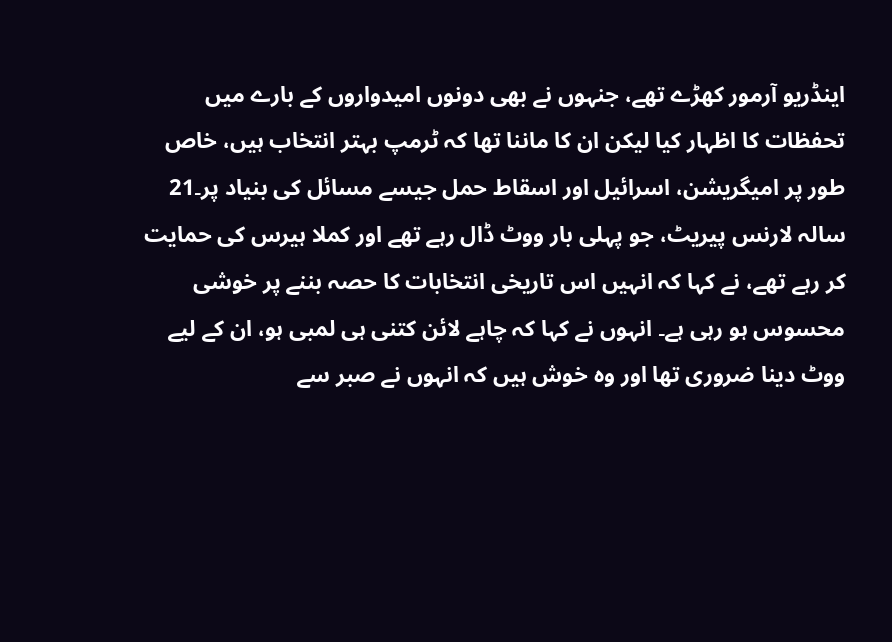اینڈریو آرمور کھڑے تھے، جنہوں نے بھی دونوں امیدواروں کے بارے میں تحفظات کا اظہار کیا لیکن ان کا ماننا تھا کہ ٹرمپ بہتر انتخاب ہیں، خاص طور پر امیگریشن، اسرائیل اور اسقاط حمل جیسے مسائل کی بنیاد پر۔21 سالہ لارنس پیریٹ، جو پہلی بار ووٹ ڈال رہے تھے اور کملا ہیرس کی حمایت کر رہے تھے، نے کہا کہ انہیں اس تاریخی انتخابات کا حصہ بننے پر خوشی محسوس ہو رہی ہے۔ انہوں نے کہا کہ چاہے لائن کتنی ہی لمبی ہو، ان کے لیے ووٹ دینا ضروری تھا اور وہ خوش ہیں کہ انہوں نے صبر سے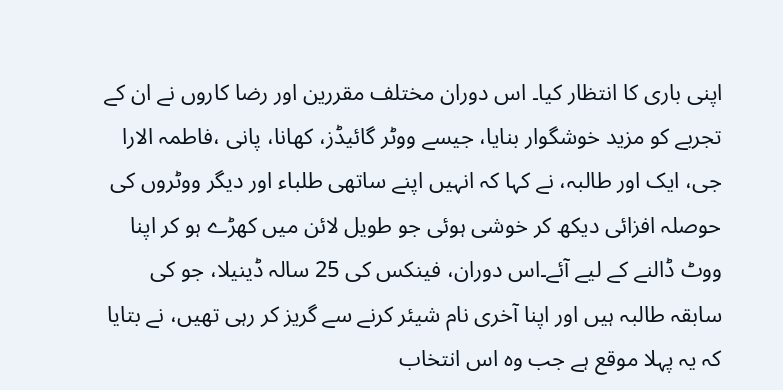اپنی باری کا انتظار کیا۔ اس دوران مختلف مقررین اور رضا کاروں نے ان کے تجربے کو مزید خوشگوار بنایا، جیسے ووٹر گائیڈز، کھانا، پانی ،فاطمہ الارا جی، ایک اور طالبہ، نے کہا کہ انہیں اپنے ساتھی طلباء اور دیگر ووٹروں کی حوصلہ افزائی دیکھ کر خوشی ہوئی جو طویل لائن میں کھڑے ہو کر اپنا ووٹ ڈالنے کے لیے آئے۔اس دوران، فینکس کی 25 سالہ ڈینیلا، جو کی سابقہ طالبہ ہیں اور اپنا آخری نام شیئر کرنے سے گریز کر رہی تھیں، نے بتایا کہ یہ پہلا موقع ہے جب وہ اس انتخاب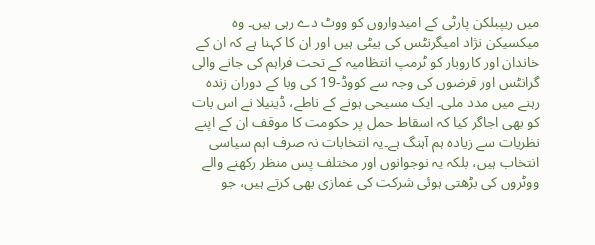میں ریپبلکن پارٹی کے امیدواروں کو ووٹ دے رہی ہیں۔ وہ میکسیکن نژاد امیگرنٹس کی بیٹی ہیں اور ان کا کہنا ہے کہ ان کے خاندان اور کاروبار کو ٹرمپ انتظامیہ کے تحت فراہم کی جانے والی گرانٹس اور قرضوں کی وجہ سے کووڈ-19 کی وبا کے دوران زندہ رہنے میں مدد ملی۔ ایک مسیحی ہونے کے ناطے، ڈینیلا نے اس بات کو بھی اجاگر کیا کہ اسقاط حمل پر حکومت کا موقف ان کے اپنے نظریات سے زیادہ ہم آہنگ ہے۔یہ انتخابات نہ صرف اہم سیاسی انتخاب ہیں، بلکہ یہ نوجوانوں اور مختلف پس منظر رکھنے والے ووٹروں کی بڑھتی ہوئی شرکت کی غمازی بھی کرتے ہیں، جو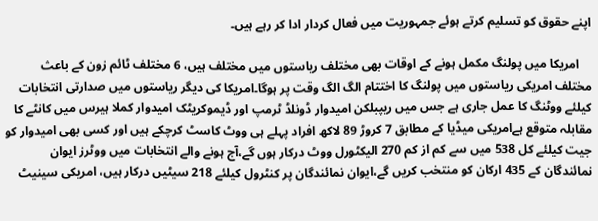اپنے حقوق کو تسلیم کرتے ہوئے جمہوریت میں فعال کردار ادا کر رہے ہیں۔

    امریکا میں پولنگ مکمل ہونے کے اوقات بھی مختلف ریاستوں میں مختلف ہیں، 6 مختلف ٹائم زون کے باعث مختلف امریکی ریاستوں میں پولنگ کا اختتام الگ الگ وقت پر ہوگا۔امریکا کی دیگر ریاستوں میں صدارتی انتخابات کیلئے ووٹنگ کا عمل جاری ہے جس میں ریپبلکن امیدوار ڈونلڈ ٹرمپ اور ڈیموکریٹک امیدوار کملا ہیرس میں کانٹے کا مقابلہ متوقع ہےامریکی میڈیا کے مطابق 7 کروڑ 89 لاکھ افراد پہلے ہی ووٹ کاسٹ کرچکے ہیں اور کسی بھی امیدوار کو جیت کیلئے کل 538 میں سے کم از کم 270 الیکٹورل ووٹ درکار ہوں گے،آج ہونے والے انتخابات میں ووٹرز ایوان نمائندگان کے 435 ارکان کو منتخب کریں گے،ایوان نمائندگان پر کنٹرول کیلئے 218 سیٹیں درکار ہیں، امریکی سینیٹ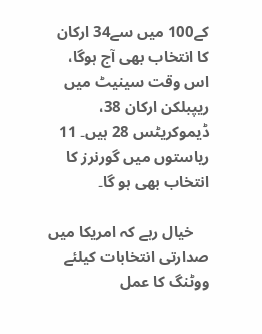کے100 میں سے34 ارکان کا انتخاب بھی آج ہوگا، اس وقت سینیٹ میں ریپبلکن ارکان 38، ڈیموکریٹس 28 ہیں۔ 11 ریاستوں میں گورنرز کا انتخاب بھی ہو گا۔

    خیال رہے کہ امریکا میں صدارتی انتخابات کیلئے ووٹنگ کا عمل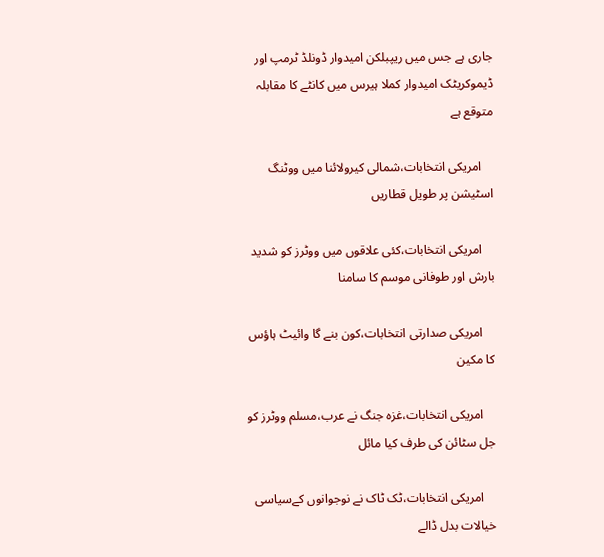جاری ہے جس میں ریپبلکن امیدوار ڈونلڈ ٹرمپ اور ڈیموکریٹک امیدوار کملا ہیرس میں کانٹے کا مقابلہ متوقع ہے

    امریکی انتخابات،شمالی کیرولائنا میں ووٹنگ اسٹیشن پر طویل قطاریں

    امریکی انتخابات،کئی علاقوں میں ووٹرز کو شدید بارش اور طوفانی موسم کا سامنا

    امریکی صدارتی انتخابات،کون بنے گا وائیٹ ہاؤس کا مکین

    امریکی انتخابات،غزہ جنگ نے عرب،مسلم ووٹرز کو جل سٹائن کی طرف کیا مائل

    امریکی انتخابات،ٹک ٹاک نے نوجوانوں کےسیاسی خیالات بدل ڈالے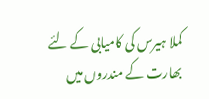کملا ہیرس کی کامیابی کے لئے بھارت کے مندروں میں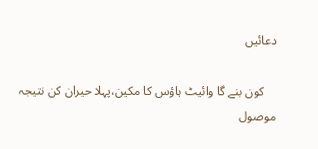دعائیں

    کون بنے گا وائیٹ ہاؤس کا مکین،پہلا حیران کن نتیجہ موصول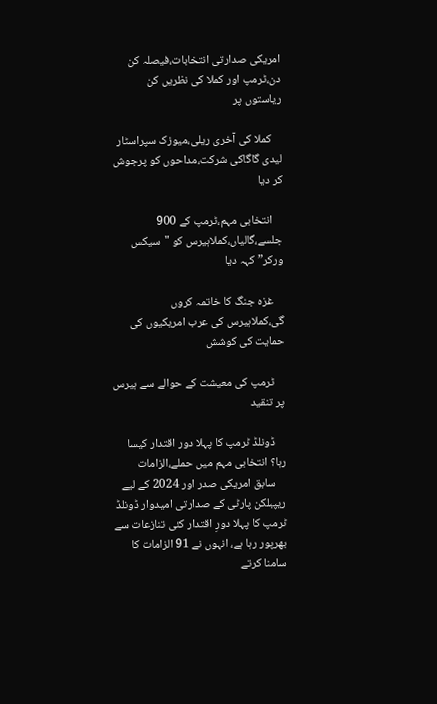امریکی صدارتی انتخابات،فیصلہ کن دن،ٹرمپ اور کملا کی نظریں کن ریاستوں پر

    کملا کی آخری ریلی،میوزک سپراسٹار لیدی گاگاکی شرکت،مداحوں کو پرجوش کر دیا

    انتخابی مہم،ٹرمپ کے 900 جلسے،گالیاں،کملاہیرس کو "سیکس ورکر”کہہ دیا

    غزہ جنگ کا خاتمہ کروں گی،کملاہیرس کی عرب امریکیوں کی حمایت کی کوشش

    ٹرمپ کی معیشت کے حوالے سے ہیرس پر تنقید

    ڈونلڈ ٹرمپ کا پہلا دور اقتدار کیسا رہا؟ انتخابی مہم میں حملے،الزامات
    سابق امریکی صدر اور 2024 کے لیے ریپبلکن پارٹی کے صدارتی امیدوار ڈونلڈ ٹرمپ کا پہلا دورِ اقتدار کئی تنازعات سے بھرپور رہا ہے، انہوں نے 91 الزامات کا سامنا کرتے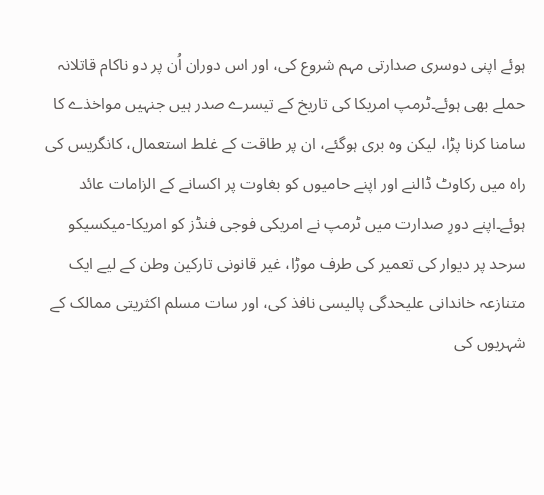ہوئے اپنی دوسری صدارتی مہم شروع کی، اور اس دوران اُن پر دو ناکام قاتلانہ حملے بھی ہوئے۔ٹرمپ امریکا کی تاریخ کے تیسرے صدر ہیں جنہیں مواخذے کا سامنا کرنا پڑا، لیکن وہ بری ہوگئے، ان پر طاقت کے غلط استعمال، کانگریس کی راہ میں رکاوٹ ڈالنے اور اپنے حامیوں کو بغاوت پر اکسانے کے الزامات عائد ہوئے۔اپنے دورِ صدارت میں ٹرمپ نے امریکی فوجی فنڈز کو امریکا-میکسیکو سرحد پر دیوار کی تعمیر کی طرف موڑا، غیر قانونی تارکین وطن کے لیے ایک متنازعہ خاندانی علیحدگی پالیسی نافذ کی، اور سات مسلم اکثریتی ممالک کے شہریوں کی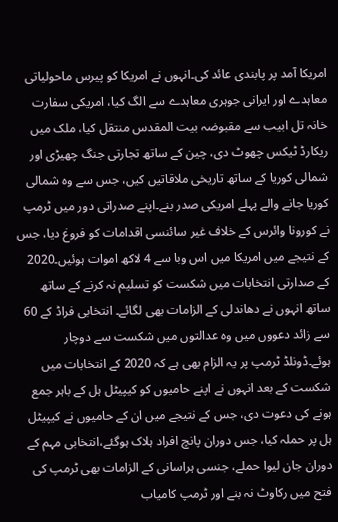امریکا آمد پر پابندی عائد کی۔انہوں نے امریکا کو پیرس ماحولیاتی معاہدے اور ایرانی جوہری معاہدے سے الگ کیا، امریکی سفارت خانہ تل ابیب سے مقبوضہ بیت المقدس منتقل کیا، ملک میں ریکارڈ ٹیکس چھوٹ دی، چین کے ساتھ تجارتی جنگ چھیڑی اور شمالی کوریا کے ساتھ تاریخی ملاقاتیں کیں، جس سے وہ شمالی کوریا جانے والے پہلے امریکی صدر بنے۔اپنے صدراتی دور میں ٹرمپ نے کورونا وائرس کے خلاف غیر سائنسی اقدامات کو فروغ دیا، جس کے نتیجے میں امریکا میں اس وبا سے 4 لاکھ اموات ہوئیں۔2020 کے صدارتی انتخابات میں شکست کو تسلیم نہ کرنے کے ساتھ ساتھ انہوں نے دھاندلی کے الزامات بھی لگائے۔ انتخابی فراڈ کے 60 سے زائد دعووں میں وہ عدالتوں میں شکست سے دوچار ہوئے۔ڈونلڈ ٹرمپ پر یہ الزام بھی ہے کہ 2020 کے انتخابات میں شکست کے بعد انہوں نے اپنے حامیوں کو کیپیٹل ہل کے باہر جمع ہونے کی دعوت دی، جس کے نتیجے میں ان کے حامیوں نے کیپیٹل ہل پر حملہ کیا، جس دوران پانچ افراد ہلاک ہوگئے،انتخابی مہم کے دوران جان لیوا حملے، جنسی ہراسانی کے الزامات بھی ٹرمپ کی فتح میں رکاوٹ نہ بنے اور ٹرمپ کامیاب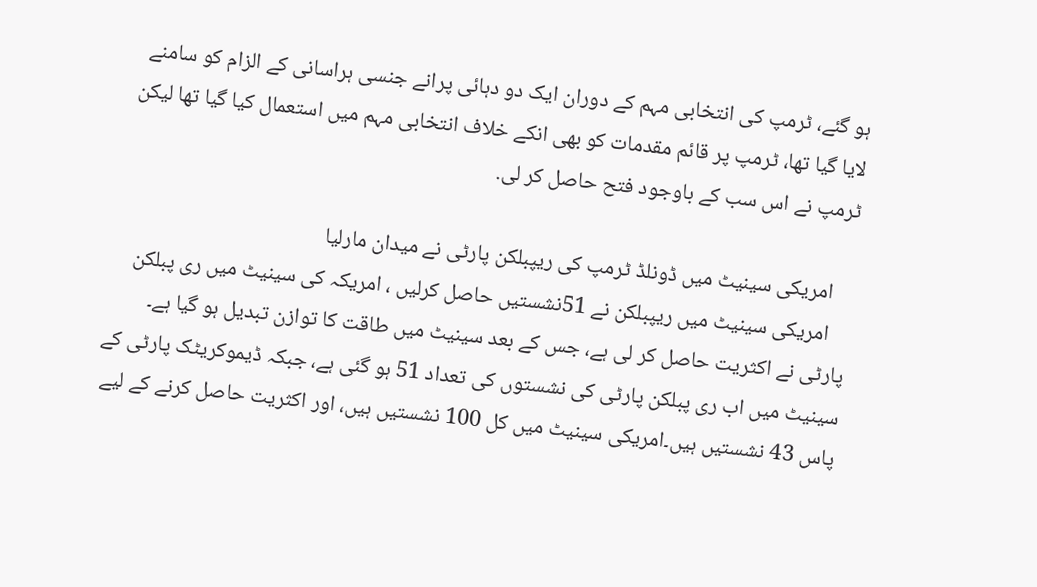ہو گئے، ٹرمپ کی انتخابی مہم کے دوران ایک دو دہائی پرانے جنسی ہراسانی کے الزام کو سامنے لایا گیا تھا، ٹرمپ پر قائم مقدمات کو بھی انکے خلاف انتخابی مہم میں استعمال کیا گیا تھا لیکن ٹرمپ نے اس سب کے باوجود فتح حاصل کر لی.

    امریکی سینیٹ میں ڈونلڈ ٹرمپ کی ریپبلکن پارٹی نے میدان مارلیا
    امریکی سینیٹ میں ریپبلکن نے 51نشستیں حاصل کرلیں ، امریکہ کی سینیٹ میں ری پبلکن پارٹی نے اکثریت حاصل کر لی ہے، جس کے بعد سینیٹ میں طاقت کا توازن تبدیل ہو گیا ہے۔ سینیٹ میں اب ری پبلکن پارٹی کی نشستوں کی تعداد 51 ہو گئی ہے، جبکہ ڈیموکریٹک پارٹی کے پاس 43 نشستیں ہیں۔امریکی سینیٹ میں کل 100 نشستیں ہیں، اور اکثریت حاصل کرنے کے لیے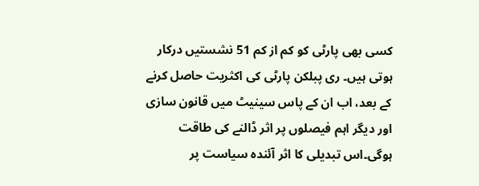کسی بھی پارٹی کو کم از کم 51 نشستیں درکار ہوتی ہیں۔ ری پبلکن پارٹی کی اکثریت حاصل کرنے کے بعد، اب ان کے پاس سینیٹ میں قانون سازی اور دیگر اہم فیصلوں پر اثر ڈالنے کی طاقت ہوگی۔اس تبدیلی کا اثر آئندہ سیاست پر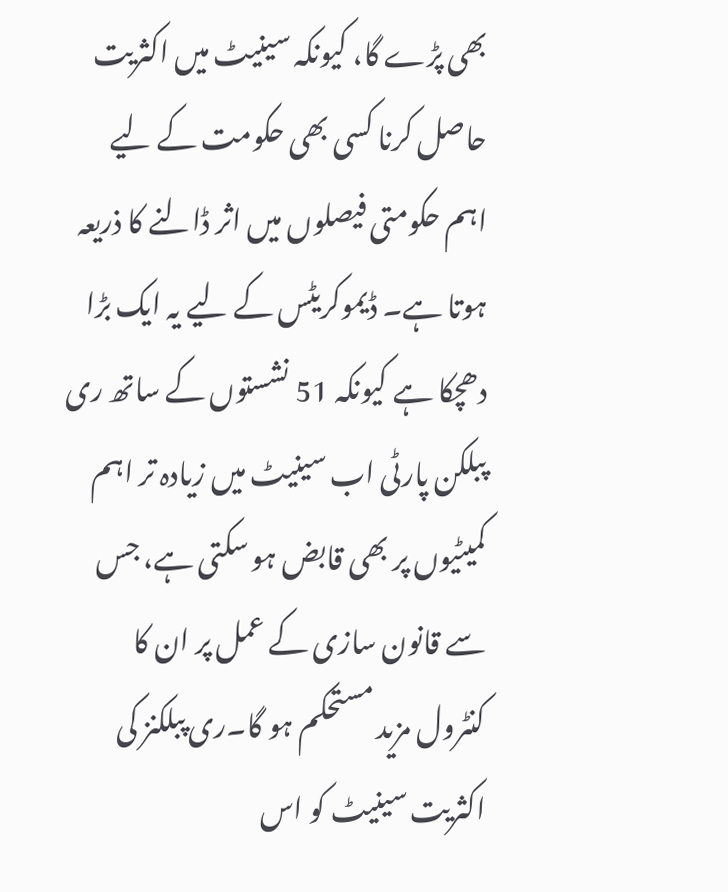بھی پڑے گا، کیونکہ سینیٹ میں اکثریت حاصل کرنا کسی بھی حکومت کے لیے اہم حکومتی فیصلوں میں اثر ڈالنے کا ذریعہ ہوتا ہے۔ ڈیموکریٹس کے لیے یہ ایک بڑا دھچکا ہے کیونکہ 51 نشستوں کے ساتھ ری پبلکن پارٹی اب سینیٹ میں زیادہ تر اہم کمیٹیوں پر بھی قابض ہو سکتی ہے، جس سے قانون سازی کے عمل پر ان کا کنٹرول مزید مستحکم ہو گا۔ری پبلکنز کی اکثریت سینیٹ کو اس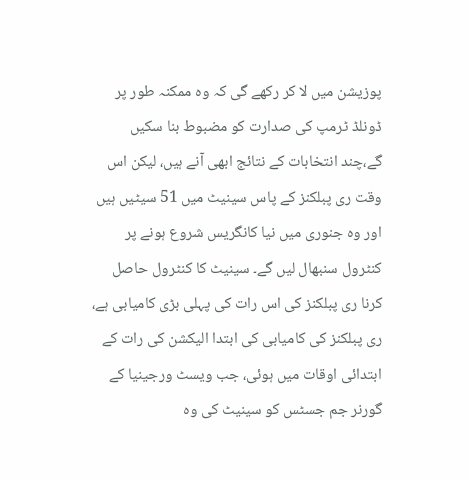پوزیشن میں لا کر رکھے گی کہ وہ ممکنہ طور پر ڈونلڈ ٹرمپ کی صدارت کو مضبوط بنا سکیں گے،چند انتخابات کے نتائج ابھی آنے ہیں، لیکن اس وقت ری پبلکنز کے پاس سینیٹ میں 51 سیٹیں ہیں اور وہ جنوری میں نیا کانگریس شروع ہونے پر کنٹرول سنبھال لیں گے۔ سینیٹ کا کنٹرول حاصل کرنا ری پبلکنز کی اس رات کی پہلی بڑی کامیابی ہے، ری پبلکنز کی کامیابی کی ابتدا الیکشن کی رات کے ابتدائی اوقات میں ہوئی، جب ویسٹ ورجینیا کے گورنر جم جسٹس کو سینیٹ کی وہ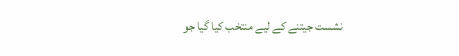نشست جیتنے کے لیے منتخب کیا گیا جو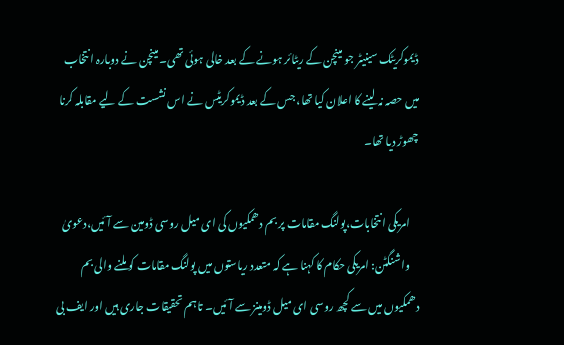ڈیموکریٹک سینیٹر جو مینچن کے ریٹائر ہونے کے بعد خالی ہوئی تھی۔ مینچن نے دوبارہ انتخاب میں حصہ نہ لینے کا اعلان کیا تھا، جس کے بعد ڈیموکریٹس نے اس نشست کے لیے مقابلہ کرنا چھوڑ دیا تھا۔

    امریکی انتخابات،پولنگ مقامات پر بم دھمکیوں کی ای میل روسی ڈومین سے آئیں،دعویٰ
    واشنگٹن: امریکی حکام کا کہنا ہے کہ متعدد ریاستوں میں پولنگ مقامات کو ملنے والی بم دھمکیوں میں سے کچھ روسی ای میل ڈومینز سے آئیں۔ تاہم تحقیقات جاری ہیں اور ایف بی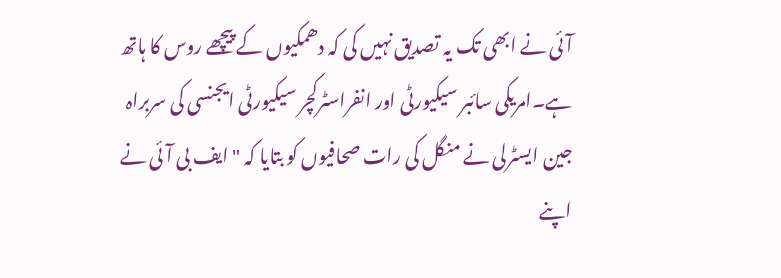آئی نے ابھی تک یہ تصدیق نہیں کی کہ دھمکیوں کے پیچھے روس کا ہاتھ ہے۔امریکی سائبر سیکیورٹی اور انفراسٹرکچر سیکیورٹی ایجنسی کی سربراہ جین ایسٹرلی نے منگل کی رات صحافیوں کو بتایا کہ "ایف بی آئی نے اپنے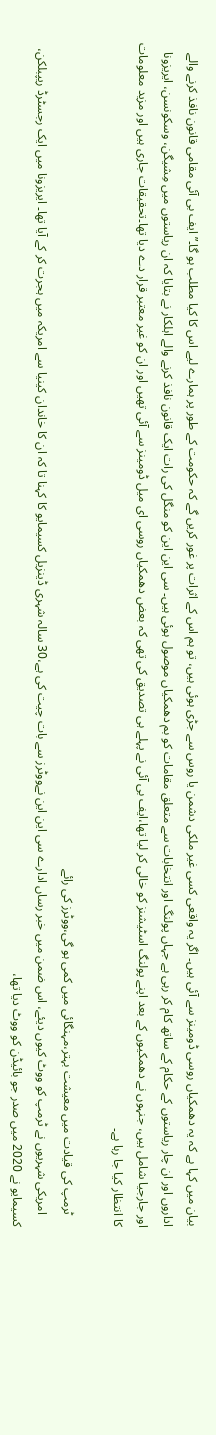بیان میں کہا ہے کہ یہ دھمکیاں روسی ڈومینز سے آئی ہیں۔ اگر یہ واقعی کسی غیر ملکی دشمن یا روس سے جڑی ہوئی ہیں، تو ہم اس کے اثرات پر غور کریں گے کہ حکومت کے طور پر ہمارے لیے اس کا کیا مطلب ہو گا۔”ایف بی آئی مقامی قانون نافذ کرنے والے اداروں اور ان چار ریاستوں کے حکام کے ساتھ کام کر رہی ہے جہاں پولنگ اور انتخابات سے متعلق مقامات کو بم دھمکیاں موصول ہوئی ہیں۔ سی این این کو منگل کی رات ایک قانون نافذ کرنے والے اہلکار نے بتایا کہ ان ریاستوں میں مِشیگن، وسکونسن، ایریزونا اور جارجیا شامل ہیں، جنہوں نے دھمکیوں کے بعد اپنے پولنگ اسٹیشنز کو خالی کر لیا تھا،ایف بی آئی نے پہلے ہی تصدیق کی تھی کہ بعض دھمکیاں روسی ای میل ڈومینز سے آئی تھیں اور ان کو غیر معتبر قرار دے دیا تھا۔تحقیقات جاری ہیں اور مزید معلومات کا انتظار کیا جا رہا ہے۔

    ٹرمپ کی قیادت میں معیشت بہتر،مہنگائی میں کمی ہو گی،ووٹرز کی رائے
    امریکی شہریوں نے ٹرمپ کو ووٹ کیوں دیئے، اس ضمن میں خبر رساں ادارے سی این این نےووٹرز سے بات چیت کی ہے،30 سالہ شہری ڈینزیل کسیمایو کا کہنا تا کہ ان کا خاندان کینیا سے امریکہ میں ہجرت کر کے آیا تھا۔ ایریزونا میں ایک رجسٹرڈ ریپبلکن، کسیمایو نے 2020 میں صدر جو بائیڈن کو ووٹ دیا تھا،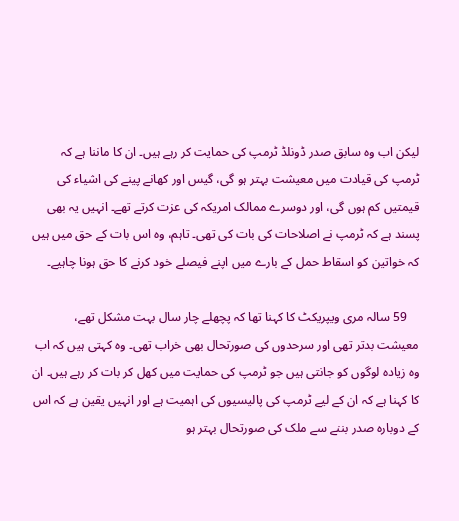لیکن اب وہ سابق صدر ڈونلڈ ٹرمپ کی حمایت کر رہے ہیں۔ ان کا ماننا ہے کہ ٹرمپ کی قیادت میں معیشت بہتر ہو گی، گیس اور کھانے پینے کی اشیاء کی قیمتیں کم ہوں گی، اور دوسرے ممالک امریکہ کی عزت کرتے تھے۔ انہیں یہ بھی پسند ہے کہ ٹرمپ نے اصلاحات کی بات کی تھی۔ تاہم، وہ اس بات کے حق میں ہیں کہ خواتین کو اسقاط حمل کے بارے میں اپنے فیصلے خود کرنے کا حق ہونا چاہیے۔

    59 سالہ مری ویپریکٹ کا کہنا تھا کہ پچھلے چار سال بہت مشکل تھے، معیشت بدتر تھی اور سرحدوں کی صورتحال بھی خراب تھی۔ وہ کہتی ہیں کہ اب وہ زیادہ لوگوں کو جانتی ہیں جو ٹرمپ کی حمایت میں کھل کر بات کر رہے ہیں۔ ان کا کہنا ہے کہ ان کے لیے ٹرمپ کی پالیسیوں کی اہمیت ہے اور انہیں یقین ہے کہ اس کے دوبارہ صدر بننے سے ملک کی صورتحال بہتر ہو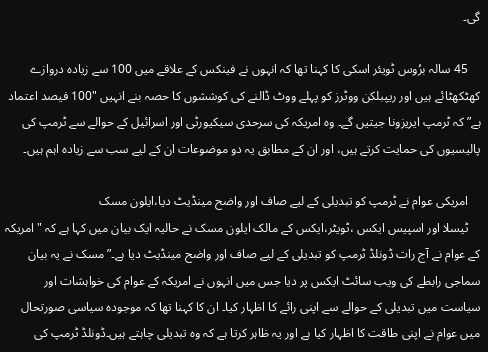گی۔

    45 سالہ برُوس ٹویئر اسکی کا کہنا تھا کہ انہوں نے فینکس کے علاقے میں 100 سے زیادہ دروازے کھٹکھٹائے ہیں اور ریپبلکن ووٹرز کو پہلے ووٹ ڈالنے کی کوششوں کا حصہ بنے انہیں "100 فیصد اعتماد ہے” کہ ٹرمپ ایریزونا جیتیں گے۔ وہ امریکہ کی سرحدی سیکیورٹی اور اسرائیل کے حوالے سے ٹرمپ کی پالیسیوں کی حمایت کرتے ہیں، اور ان کے مطابق یہ دو موضوعات ان کے لیے سب سے زیادہ اہم ہیں۔

    امریکی عوام نے ٹرمپ کو تبدیلی کے لیے صاف اور واضح مینڈیٹ دیا،ایلون مسک
    ٹیسلا اور اسپیس ایکس ،ٹویٹر،ایکس کے مالک ایلون مسک نے حالیہ ایک بیان میں کہا ہے کہ "امریکہ کے عوام نے آج رات ڈونلڈ ٹرمپ کو تبدیلی کے لیے صاف اور واضح مینڈیٹ دیا ہے۔”مسک نے یہ بیان سماجی رابطے کی ویب سائٹ ایکس پر دیا جس میں انہوں نے امریکہ کے عوام کی خواہشات اور سیاست میں تبدیلی کے حوالے سے اپنی رائے کا اظہار کیا۔ ان کا کہنا تھا کہ موجودہ سیاسی صورتحال میں عوام نے اپنی طاقت کا اظہار کیا ہے اور یہ ظاہر کرتا ہے کہ وہ تبدیلی چاہتے ہیں۔ڈونلڈ ٹرمپ کی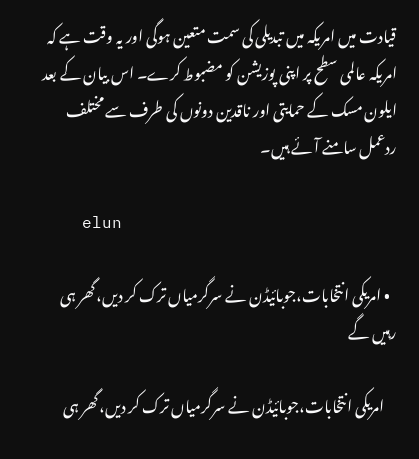قیادت میں امریکہ میں تبدیلی کی سمت متعین ہوگی اور یہ وقت ہے کہ امریکہ عالمی سطح پر اپنی پوزیشن کو مضبوط کرے۔ اس بیان کے بعد ایلون مسک کے حمایتی اور ناقدین دونوں کی طرف سے مختلف ردعمل سامنے آئے ہیں۔

    elun

  • امریکی انتخابات،جوبائیڈن نے سرگرمیاں ترک کر دیں،گھر ہی رہیں گے

    امریکی انتخابات،جوبائیڈن نے سرگرمیاں ترک کر دیں،گھر ہی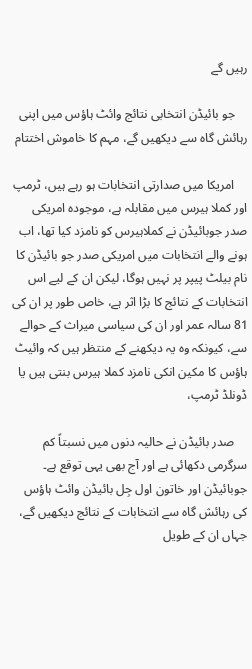رہیں گے

    جو بائیڈن انتخابی نتائج وائٹ ہاؤس میں اپنی رہائش گاہ سے دیکھیں گے، مہم کا خاموش اختتام

    امریکا میں صدارتی انتخابات ہو رہے ہیں، ٹرمپ اور کملا ہیرس میں مقابلہ ہے، موجودہ امریکی صدر جوبائیڈن نے کملاہیرس کو نامزد کیا تھا، اب ہونے والے انتخابات میں امریکی صدر جو بائیڈن کا نام بیلٹ پیپر پر نہیں ہوگا، لیکن ان کے لیے اس انتخابات کے نتائج کا بڑا اثر ہے، خاص طور پر ان کی 81 سالہ عمر اور ان کی سیاسی میراث کے حوالے سے، کیونکہ وہ یہ دیکھنے کے منتظر ہیں کہ وائیٹ ہاؤس کا مکین انکی نامزد کملا ہیرس بنتی ہیں یا ڈونلڈ ٹرمپ،

    صدر بائیڈن نے حالیہ دنوں میں نسبتاً کم سرگرمی دکھائی ہے اور آج بھی یہی توقع ہے۔ جوبائیڈن اور خاتون اول جِل بائیڈن وائٹ ہاؤس کی رہائش گاہ سے انتخابات کے نتائج دیکھیں گے، جہاں ان کے طویل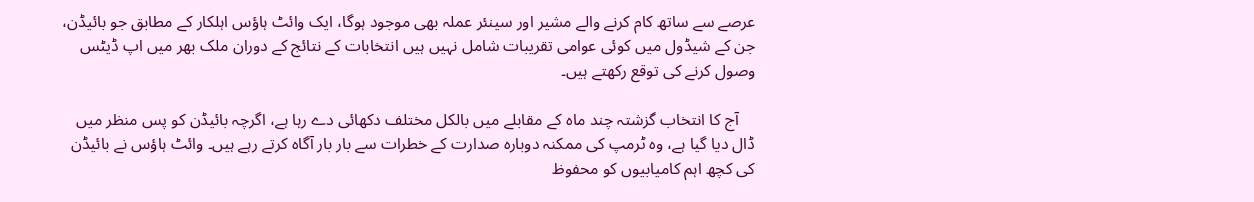عرصے سے ساتھ کام کرنے والے مشیر اور سینئر عملہ بھی موجود ہوگا، ایک وائٹ ہاؤس اہلکار کے مطابق جو بائیڈن، جن کے شیڈول میں کوئی عوامی تقریبات شامل نہیں ہیں انتخابات کے نتائج کے دوران ملک بھر میں اپ ڈیٹس وصول کرنے کی توقع رکھتے ہیں۔

    آج کا انتخاب گزشتہ چند ماہ کے مقابلے میں بالکل مختلف دکھائی دے رہا ہے، اگرچہ بائیڈن کو پس منظر میں ڈال دیا گیا ہے، وہ ٹرمپ کی ممکنہ دوبارہ صدارت کے خطرات سے بار بار آگاہ کرتے رہے ہیں۔ وائٹ ہاؤس نے بائیڈن کی کچھ اہم کامیابیوں کو محفوظ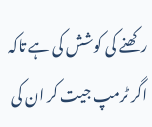رکھنے کی کوشش کی ہے تاکہ اگر ٹرمپ جیت کر ان کی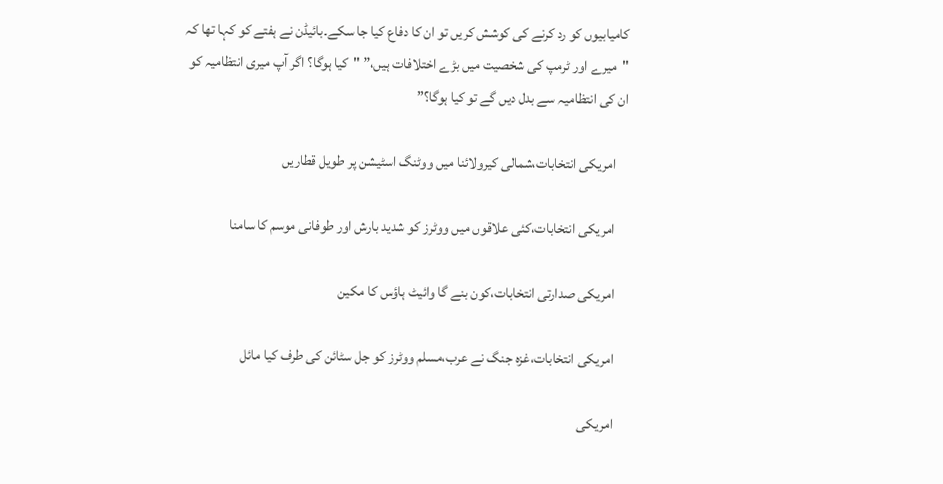کامیابیوں کو رد کرنے کی کوشش کریں تو ان کا دفاع کیا جا سکے۔بائیڈن نے ہفتے کو کہا تھا کہ "میرے اور ٹرمپ کی شخصیت میں بڑے اختلافات ہیں،” "کیا ہوگا؟ اگر آپ میری انتظامیہ کو ان کی انتظامیہ سے بدل دیں گے تو کیا ہوگا؟”

    امریکی انتخابات،شمالی کیرولائنا میں ووٹنگ اسٹیشن پر طویل قطاریں

    امریکی انتخابات،کئی علاقوں میں ووٹرز کو شدید بارش اور طوفانی موسم کا سامنا

    امریکی صدارتی انتخابات،کون بنے گا وائیٹ ہاؤس کا مکین

    امریکی انتخابات،غزہ جنگ نے عرب،مسلم ووٹرز کو جل سٹائن کی طرف کیا مائل

    امریکی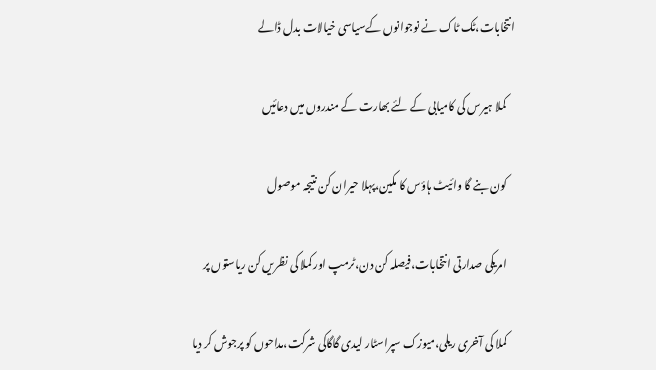انتخابات،ٹک ٹاک نے نوجوانوں کےسیاسی خیالات بدل ڈالے

    کملا ہیرس کی کامیابی کے لئے بھارت کے مندروں میں دعائیں

    کون بنے گا وائیٹ ہاؤس کا مکین،پہلا حیران کن نتیجہ موصول

    امریکی صدارتی انتخابات،فیصلہ کن دن،ٹرمپ اور کملا کی نظریں کن ریاستوں پر

    کملا کی آخری ریلی،میوزک سپراسٹار لیدی گاگاکی شرکت،مداحوں کو پرجوش کر دیا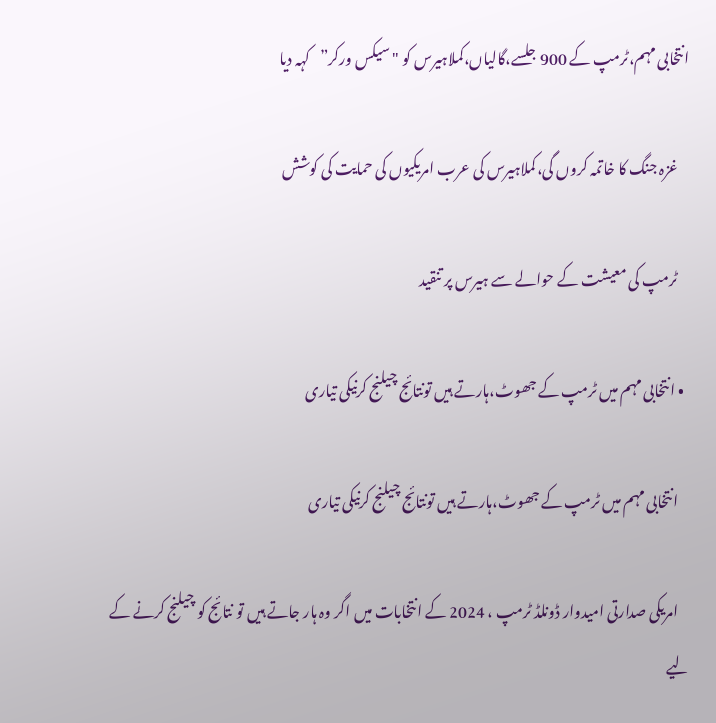انتخابی مہم،ٹرمپ کے 900 جلسے،گالیاں،کملاہیرس کو "سیکس ورکر”کہہ دیا

    غزہ جنگ کا خاتمہ کروں گی،کملاہیرس کی عرب امریکیوں کی حمایت کی کوشش

    ٹرمپ کی معیشت کے حوالے سے ہیرس پر تنقید

  • انتخابی مہم میں ٹرمپ کے جھوٹ،ہارتے ہیں تونتائج چیلنج کرنیکی تیاری

    انتخابی مہم میں ٹرمپ کے جھوٹ،ہارتے ہیں تونتائج چیلنج کرنیکی تیاری

    امریکی صدارتی امیدوار ڈونلڈ ٹرمپ ، 2024 کے انتخابات میں اگر وہ ہار جاتے ہیں تو نتائج کو چیلنج کرنے کے لیے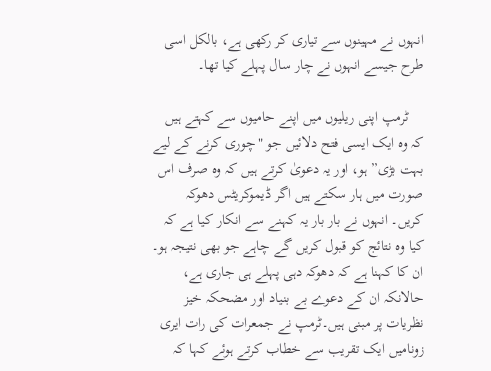انہوں نے مہینوں سے تیاری کر رکھی ہے، بالکل اسی طرح جیسے انہوں نے چار سال پہلے کیا تھا۔

    ٹرمپ اپنی ریلیوں میں اپنے حامیوں سے کہتے ہیں کہ وہ ایک ایسی فتح دلائیں جو "چوری کرنے کے لیے بہت بڑی” ہو، اور یہ دعویٰ کرتے ہیں کہ وہ صرف اس صورت میں ہار سکتے ہیں اگر ڈیموکریٹس دھوکہ کریں۔ انہوں نے بار بار یہ کہنے سے انکار کیا ہے کہ کیا وہ نتائج کو قبول کریں گے چاہے جو بھی نتیجہ ہو۔ ان کا کہنا ہے کہ دھوکہ دہی پہلے ہی جاری ہے، حالانکہ ان کے دعوے بے بنیاد اور مضحکہ خیز نظریات پر مبنی ہیں۔ٹرمپ نے جمعرات کی رات ایری زونامیں ایک تقریب سے خطاب کرتے ہوئے کہا کہ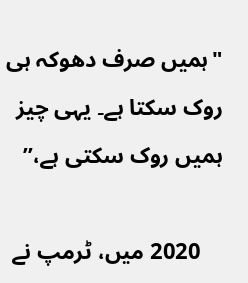"ہمیں صرف دھوکہ ہی روک سکتا ہے۔ یہی چیز ہمیں روک سکتی ہے،”

    2020 میں، ٹرمپ نے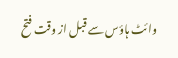وائٹ ہاؤس سے قبل از وقت فتح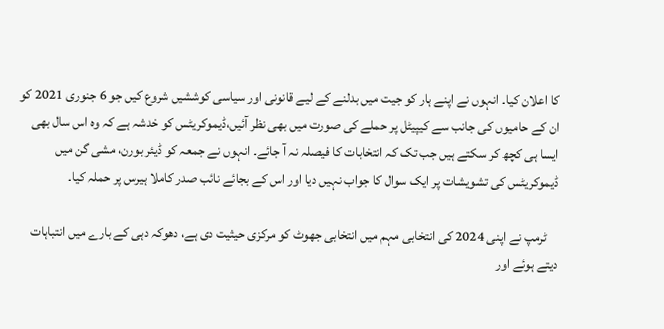کا اعلان کیا۔ انہوں نے اپنے ہار کو جیت میں بدلنے کے لیے قانونی اور سیاسی کوششیں شروع کیں جو 6 جنوری 2021 کو ان کے حامیوں کی جانب سے کیپیٹل پر حملے کی صورت میں بھی نظر آئیں،ڈیموکریٹس کو خدشہ ہے کہ وہ اس سال بھی ایسا ہی کچھ کر سکتے ہیں جب تک کہ انتخابات کا فیصلہ نہ آ جائے۔ انہوں نے جمعہ کو ڈیئر بورن، مشی گن میں ڈیموکریٹس کی تشویشات پر ایک سوال کا جواب نہیں دیا اور اس کے بجائے نائب صدر کاملا ہیرس پر حملہ کیا۔

    ٹرمپ نے اپنی 2024 کی انتخابی مہم میں انتخابی جھوٹ کو مرکزی حیثیت دی ہے، دھوکہ دہی کے بارے میں انتباہات دیتے ہوئے اور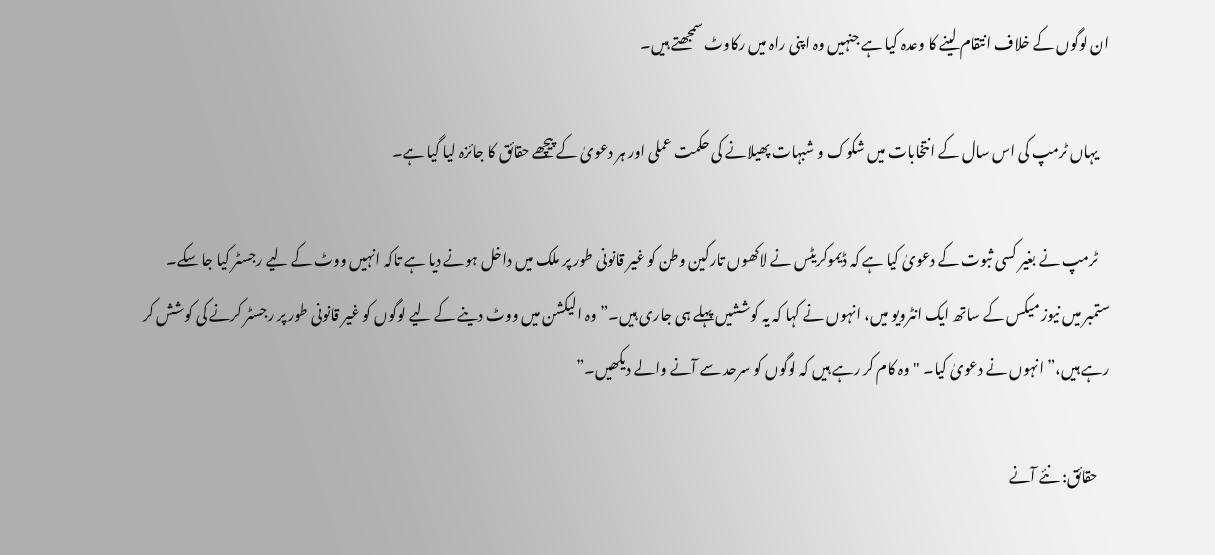ان لوگوں کے خلاف انتقام لینے کا وعدہ کیا ہے جنہیں وہ اپنی راہ میں رکاوٹ سمجھتے ہیں۔

    یہاں ٹرمپ کی اس سال کے انتخابات میں شکوک و شبہات پھیلانے کی حکمت عملی اور ہر دعویٰ کے پیچھے حقائق کا جائزہ لیا گیا ہے۔

    ٹرمپ نے بغیر کسی ثبوت کے دعویٰ کیا ہے کہ ڈیموکریٹس نے لاکھوں تارکین وطن کو غیر قانونی طور پر ملک میں داخل ہونے دیا ہے تاکہ انہیں ووٹ کے لیے رجسٹر کیا جا سکے۔ ستمبر میں نیوز میکس کے ساتھ ایک انٹرویو میں، انہوں نے کہا کہ یہ کوششیں پہلے ہی جاری ہیں۔”وہ الیکشن میں ووٹ دینے کے لیے لوگوں کو غیر قانونی طور پر رجسٹر کرنے کی کوشش کر رہے ہیں،” انہوں نے دعویٰ کیا۔ "وہ کام کر رہے ہیں کہ لوگوں کو سرحد سے آنے والے دیکھیں۔”

    حقائق: نئے آنے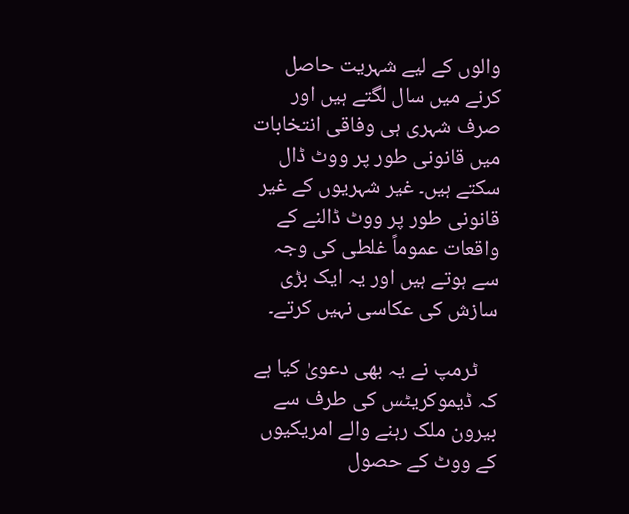والوں کے لیے شہریت حاصل کرنے میں سال لگتے ہیں اور صرف شہری ہی وفاقی انتخابات میں قانونی طور پر ووٹ ڈال سکتے ہیں۔ غیر شہریوں کے غیر قانونی طور پر ووٹ ڈالنے کے واقعات عموماً غلطی کی وجہ سے ہوتے ہیں اور یہ ایک بڑی سازش کی عکاسی نہیں کرتے۔

    ٹرمپ نے یہ بھی دعویٰ کیا ہے کہ ڈیموکریٹس کی طرف سے بیرون ملک رہنے والے امریکیوں کے ووٹ کے حصول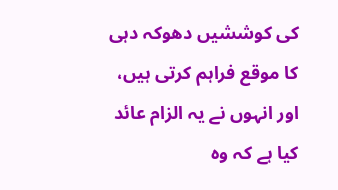کی کوششیں دھوکہ دہی کا موقع فراہم کرتی ہیں، اور انہوں نے یہ الزام عائد کیا ہے کہ وہ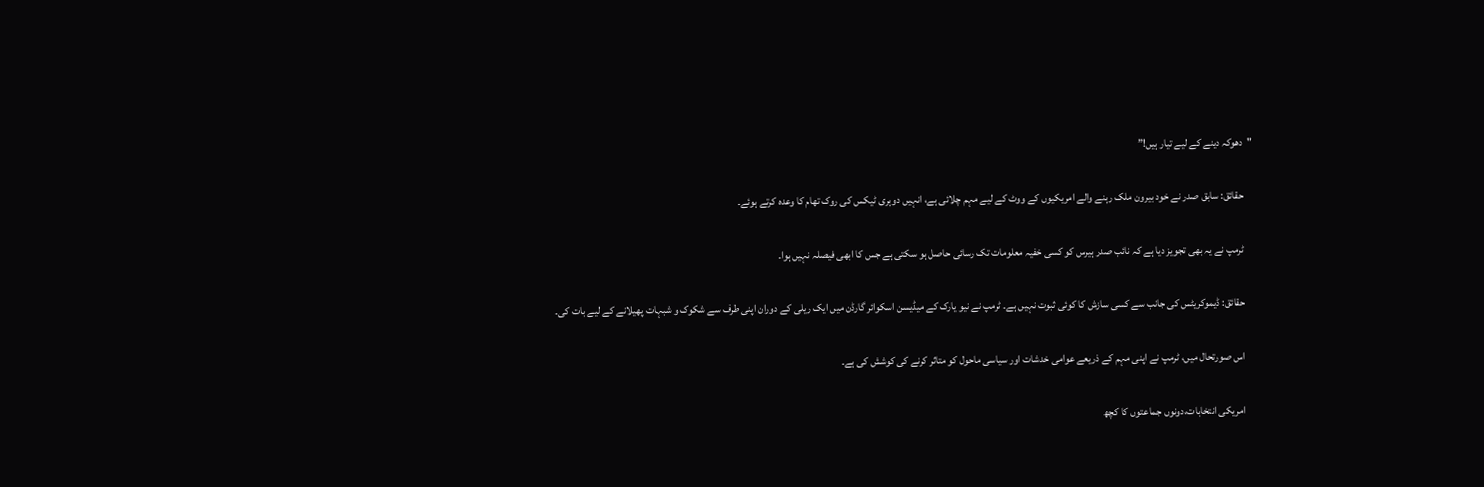"دھوکہ دینے کے لیے تیار ہیں!”

    حقائق: سابق صدر نے خود بیرون ملک رہنے والے امریکیوں کے ووٹ کے لیے مہم چلائی ہے، انہیں دوہری ٹیکس کی روک تھام کا وعدہ کرتے ہوئے۔

    ٹرمپ نے یہ بھی تجویز دیا ہے کہ نائب صدر ہیرس کو کسی خفیہ معلومات تک رسائی حاصل ہو سکتی ہے جس کا ابھی فیصلہ نہیں ہوا۔

    حقائق: ڈیموکریٹس کی جانب سے کسی سازش کا کوئی ثبوت نہیں ہے۔ ٹرمپ نے نیو یارک کے میڈیسن اسکوائر گارڈن میں ایک ریلی کے دوران اپنی طرف سے شکوک و شبہات پھیلانے کے لیے بات کی۔

    اس صورتحال میں، ٹرمپ نے اپنی مہم کے ذریعے عوامی خدشات اور سیاسی ماحول کو متاثر کرنے کی کوشش کی ہے۔

    امریکی انتخابات،دونوں جماعتوں کا کچھ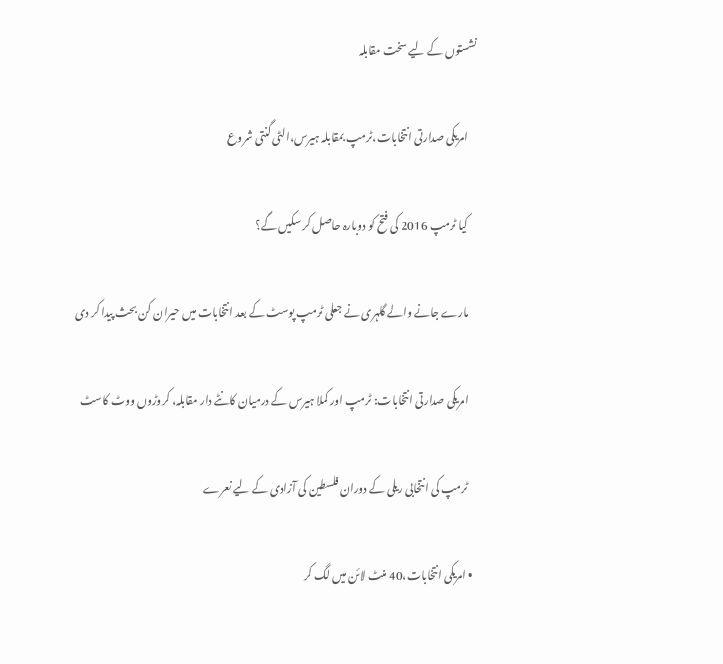نشستوں کے لیے سخت مقابلہ

    امریکی صدارتی انتخابات،ٹرمپ بمقابلہ ہیرس،الٹی گنتی شروع

    کیا ٹرمپ 2016 کی فتح کو دوبارہ حاصل کر سکیں گے؟

    مارے جانے والے گلہری نے جعلی ٹرمپ پوسٹ کے بعد انتخابات میں حیران کن بحث پیدا کر دی

    امریکی صدارتی انتخابات: ٹرمپ اور کملا ہیرس کے درمیان کانٹے دار مقابلہ، کروڑوں ووٹ کاسٹ

    ٹرمپ کی انتخابی ریلی کے دوران فلسطین کی آزادی کے لیے نعرے

  • امریکی انتخابات،40 منٹ لائن میں لگ کر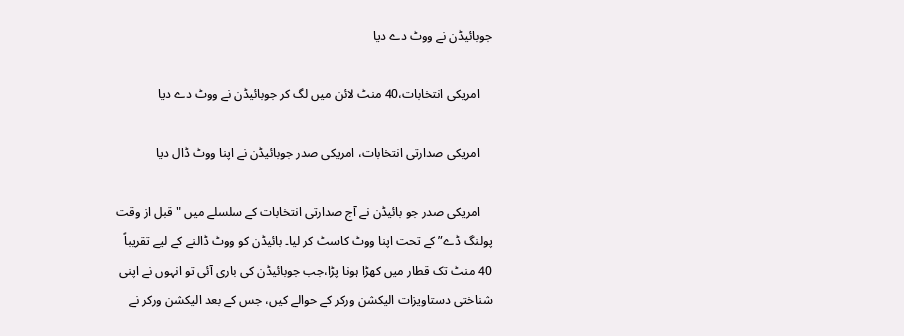جوبائیڈن نے ووٹ دے دیا

    امریکی انتخابات،40 منٹ لائن میں لگ کر جوبائیڈن نے ووٹ دے دیا

    امریکی صدارتی انتخابات، امریکی صدر جوبائیڈن نے اپنا ووٹ ڈال دیا

    امریکی صدر جو بائیڈن نے آج صدارتی انتخابات کے سلسلے میں "قبل از وقت پولنگ ڈے” کے تحت اپنا ووٹ کاسٹ کر لیا۔ بائیڈن کو ووٹ ڈالنے کے لیے تقریباً 40 منٹ تک قطار میں کھڑا ہونا پڑا،جب جوبائیڈن کی باری آئی تو انہوں نے اپنی شناختی دستاویزات الیکشن ورکر کے حوالے کیں، جس کے بعد الیکشن ورکر نے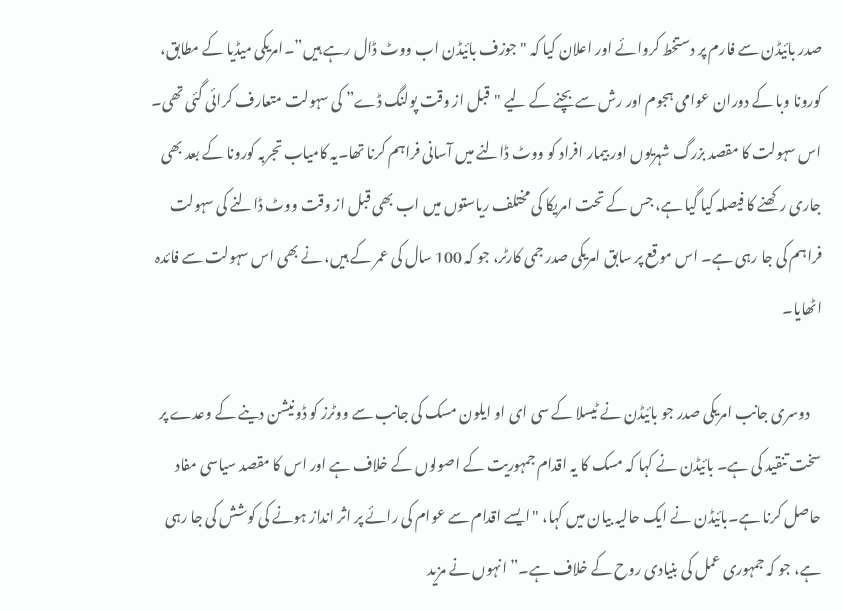صدر بائیڈن سے فارم پر دستخط کروائے اور اعلان کیا کہ "جوزف بائیڈن اب ووٹ ڈال رہے ہیں”۔امریکی میڈیا کے مطابق، کورونا وبا کے دوران عوامی ہجوم اور رش سے بچنے کے لیے "قبل از وقت پولنگ ڈے” کی سہولت متعارف کرائی گئی تھی۔ اس سہولت کا مقصد بزرگ شہریوں اور بیمار افراد کو ووٹ ڈالنے میں آسانی فراہم کرنا تھا۔یہ کامیاب تجربہ کورونا کے بعد بھی جاری رکھنے کا فیصلہ کیا گیا ہے، جس کے تحت امریکا کی مختلف ریاستوں میں اب بھی قبل از وقت ووٹ ڈالنے کی سہولت فراہم کی جا رہی ہے۔ اس موقع پر سابق امریکی صدر جمی کارٹر، جو کہ 100 سال کی عمر کے ہیں، نے بھی اس سہولت سے فائدہ اٹھایا۔

    دوسری جانب امریکی صدر جو بائیڈن نے ٹیسلا کے سی ای او ایلون مسک کی جانب سے ووٹرز کو ڈونیشن دینے کے وعدے پر سخت تنقید کی ہے۔ بائیڈن نے کہا کہ مسک کا یہ اقدام جمہوریت کے اصولوں کے خلاف ہے اور اس کا مقصد سیاسی مفاد حاصل کرنا ہے۔بائیڈن نے ایک حالیہ بیان میں کہا، "ایسے اقدام سے عوام کی رائے پر اثر انداز ہونے کی کوشش کی جا رہی ہے، جو کہ جمہوری عمل کی بنیادی روح کے خلاف ہے۔” انہوں نے مزید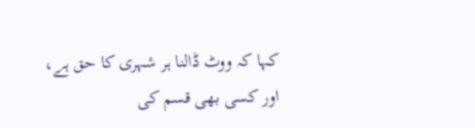کہا کہ ووٹ ڈالنا ہر شہری کا حق ہے، اور کسی بھی قسم کی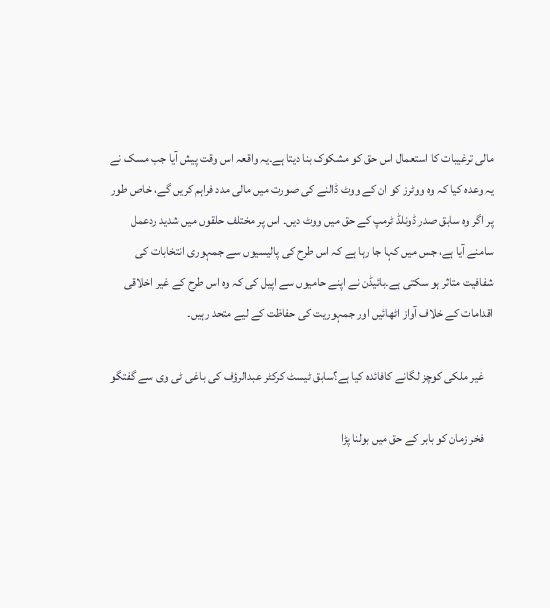مالی ترغیبات کا استعمال اس حق کو مشکوک بنا دیتا ہے۔یہ واقعہ اس وقت پیش آیا جب مسک نے یہ وعدہ کیا کہ وہ ووٹرز کو ان کے ووٹ ڈالنے کی صورت میں مالی مدد فراہم کریں گے، خاص طور پر اگر وہ سابق صدر ڈونلڈ ٹرمپ کے حق میں ووٹ دیں۔ اس پر مختلف حلقوں میں شدید ردعمل سامنے آیا ہے، جس میں کہا جا رہا ہے کہ اس طرح کی پالیسیوں سے جمہوری انتخابات کی شفافیت متاثر ہو سکتی ہے۔بائیڈن نے اپنے حامیوں سے اپیل کی کہ وہ اس طرح کے غیر اخلاقی اقدامات کے خلاف آواز اٹھائیں اور جمہوریت کی حفاظت کے لیے متحد رہیں۔

    غیر ملکی کوچز لگانے کافائدہ کیا ہے؟سابق ٹیسٹ کرکٹر عبدالرؤف کی باغی ٹی وی سے گفتگو

    فخر زمان کو بابر کے حق میں بولنا پڑا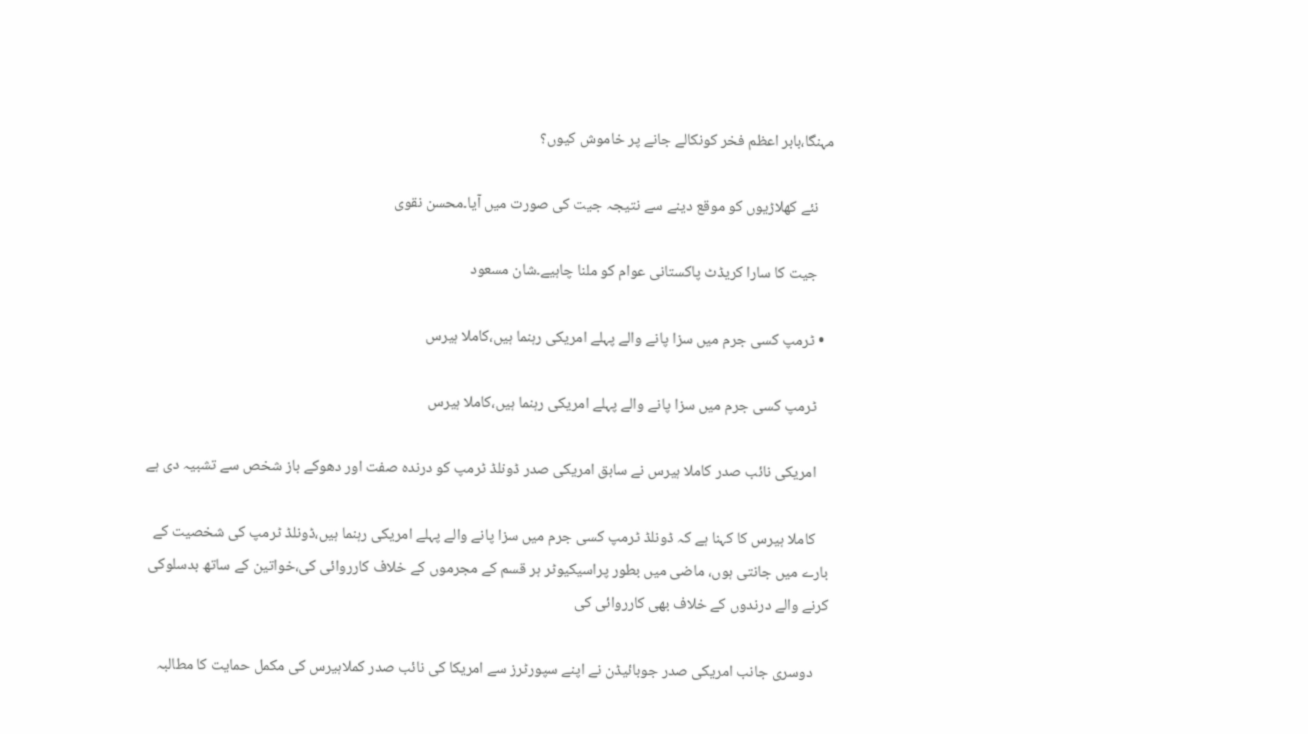مہنگا،بابر اعظم فخر کونکالے جانے پر خاموش کیوں؟

    نئے کھلاڑیوں کو موقع دینے سے نتیجہ جیت کی صورت میں آیا۔محسن نقوی

    جیت کا سارا کریڈٹ پاکستانی عوام کو ملنا چاہیے۔شان مسعود

  • ٹرمپ کسی جرم میں سزا پانے والے پہلے امریکی رہنما ہیں،کاملا ہیرس

    ٹرمپ کسی جرم میں سزا پانے والے پہلے امریکی رہنما ہیں،کاملا ہیرس

    امریکی نائب صدر کاملا ہیرس نے سابق امریکی صدر ڈونلڈ ٹرمپ کو درندہ صفت اور دھوکے باز شخص سے تشبیہ دی ہے

    کاملا ہیرس کا کہنا ہے کہ ڈونلڈ ٹرمپ کسی جرم میں سزا پانے والے پہلے امریکی رہنما ہیں،ڈونلڈ ٹرمپ کی شخصیت کے بارے میں جانتی ہوں، ماضی میں بطور پراسیکیوٹر ہر قسم کے مجرموں کے خلاف کارروائی کی،خواتین کے ساتھ بدسلوکی کرنے والے درندوں کے خلاف بھی کارروائی کی

    دوسری جانب امریکی صدر جوبائیڈن نے اپنے سپورٹرز سے امریکا کی نائب صدر کملاہیرس کی مکمل حمایت کا مطالبہ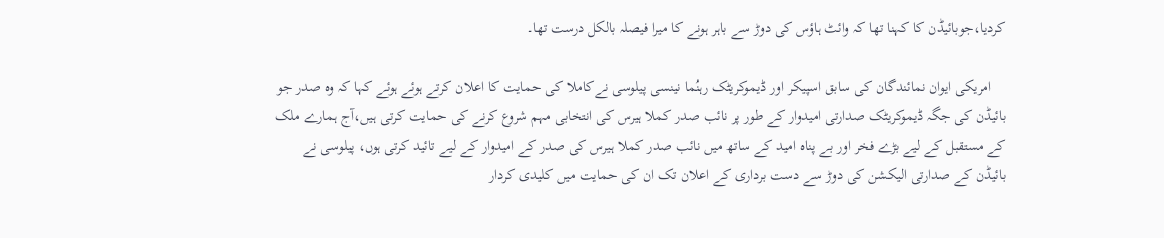کردیا،جوبائیڈن کا کہنا تھا کہ وائٹ ہاؤس کی دوڑ سے باہر ہونے کا میرا فیصلہ بالکل درست تھا۔

    امریکی ایوان نمائندگان کی سابق اسپیکر اور ڈیموکریٹک رہنُما نینسی پیلوسی نےکاملا کی حمایت کا اعلان کرتے ہوئے ہوئے کہا کہ وہ صدر جو بائیڈن کی جگہ ڈیموکریٹک صدارتی امیدوار کے طور پر نائب صدر کملا ہیرس کی انتخابی مہم شروع کرنے کی حمایت کرتی ہیں،آج ہمارے ملک کے مستقبل کے لیے بڑے فخر اور بے پناہ امید کے ساتھ میں نائب صدر کملا ہیرس کی صدر کے امیدوار کے لیے تائید کرتی ہوں، پیلوسی نے بائیڈن کے صدارتی الیکشن کی دوڑ سے دست برداری کے اعلان تک ان کی حمایت میں کلیدی کردار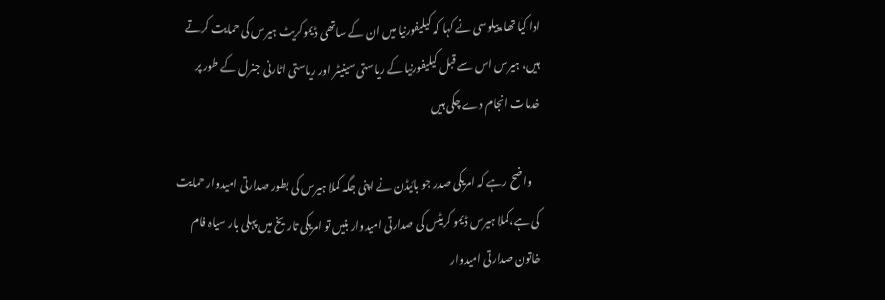ادا کیا تھا،پیلوسی نے کہا کہ کیلیفورنیا میں ان کے ساتھی ڈیموکریٹ ہیرس کی حمایت کرتے ہیں، ہیرس اس سے قبل کیلیفورنیا کے ریاستی سینیٹر اور ریاستی اٹارنی جنرل کے طور پر خدمات انجام دے چکی ہیں

    واضح رہے کہ امریکی صدر جو بائیڈن نے اپنی جگہ کملا ہیرس کی بطور صدارتی امیدوار حمایت کی ہے،کملا ہیرس ڈیمو کریٹس کی صدارتی امیدوار بنیں تو امریکی تاریخ میں پہلی بار سیاہ فام خاتون صدارتی امیدوار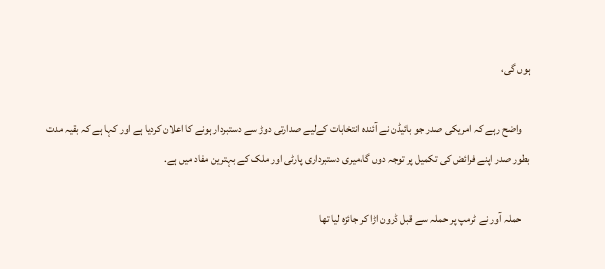ہوں گی،

    واضح رہے کہ امریکی صدر جو بائیڈن نے آئندہ انتخابات کےلیے صدارتی دوڑ سے دستبردار ہونے کا اعلان کردیا ہے اور کہا ہے کہ بقیہ مدت بطور صدر اپنے فرائض کی تکمیل پر توجہ دوں گا،میری دستبرداری پارٹی اور ملک کے بہترین مفاد میں ہے.

    حملہ آور نے ٹرمپ پر حملہ سے قبل ڈرون اڑا کر جائزہ لیا تھا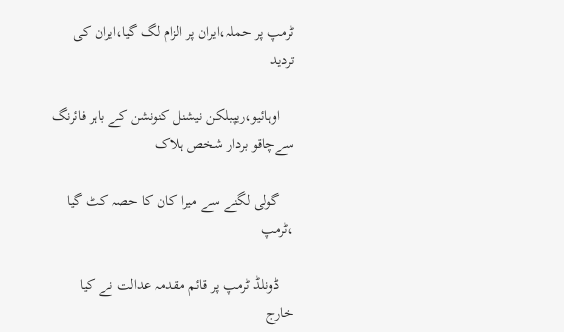ٹرمپ پر حملہ،ایران پر الزام لگ گیا،ایران کی تردید

    اوہائیو،ریپبلکن نیشنل کنونشن کے باہر فائرنگ سےچاقو بردار شخص ہلاک

    گولی لگنے سے میرا کان کا حصہ کٹ گیا ،ٹرمپ

    ڈونلڈ ٹرمپ پر قائم مقدمہ عدالت نے کیا خارج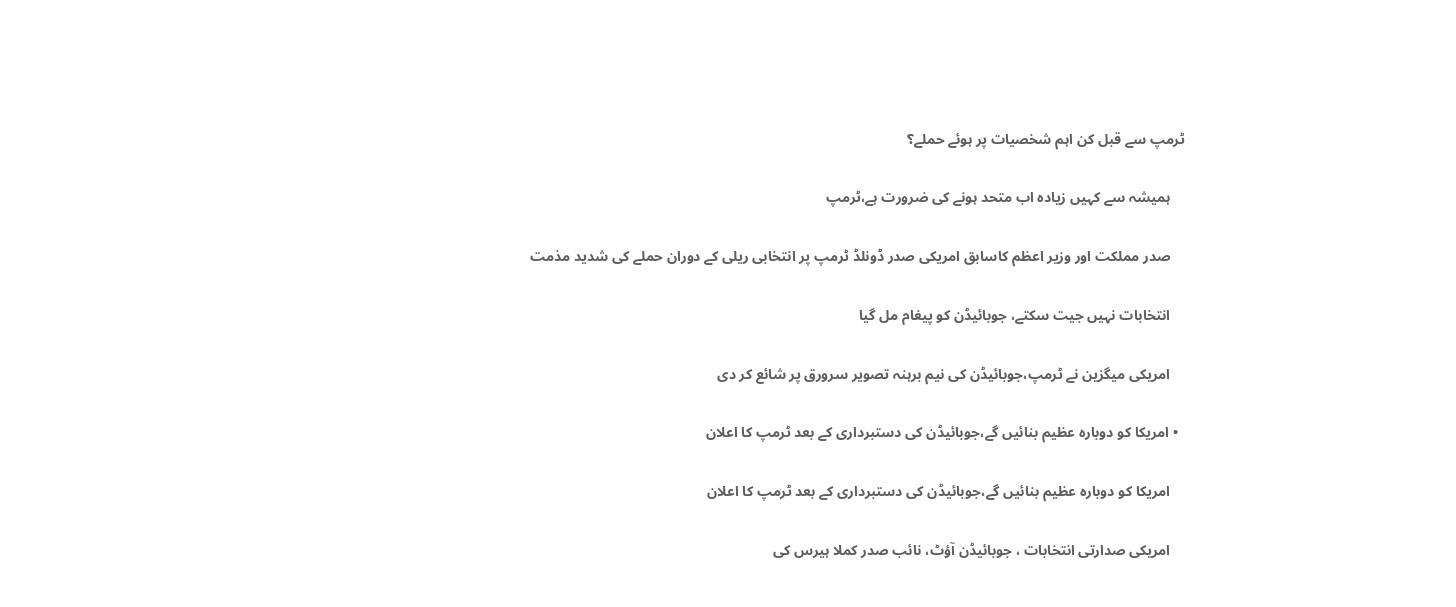ٹرمپ سے قبل کن اہم شخصیات پر ہوئے حملے؟

    ہمیشہ سے کہیں زیادہ اب متحد ہونے کی ضرورت ہے،ٹرمپ

    صدر مملکت اور وزیر اعظم کاسابق امریکی صدر ڈونلڈ ٹرمپ پر انتخابی ریلی کے دوران حملے کی شدید مذمت

    انتخابات نہیں جیت سکتے، جوبائیڈن کو پیغام مل گیا

    امریکی میگزین نے ٹرمپ،جوبائیڈن کی نیم برہنہ تصویر سرورق پر شائع کر دی

  • امریکا کو دوبارہ عظیم بنائیں گے،جوبائیڈن کی دستبرداری کے بعد ٹرمپ کا اعلان

    امریکا کو دوبارہ عظیم بنائیں گے،جوبائیڈن کی دستبرداری کے بعد ٹرمپ کا اعلان

    امریکی صدارتی انتخابات ، جوبائیڈن آؤٹ، نائب صدر کملا ہیرس کی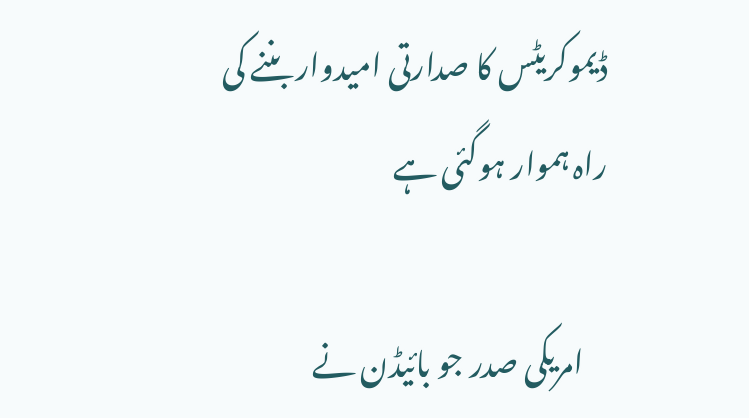ڈیموکریٹس کا صدارتی امیدوار بننے کی راہ ہموار ہوگئی ہے

    امریکی صدر جو بائیڈن نے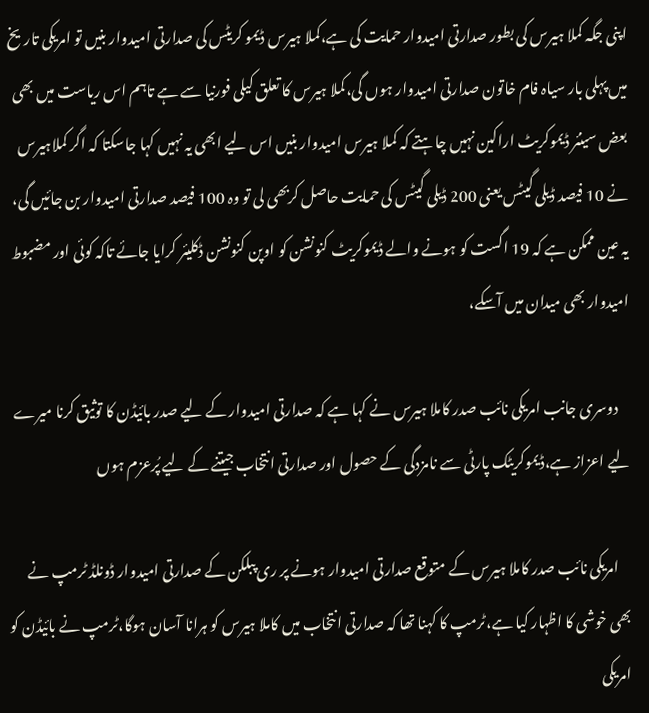اپنی جگہ کملا ہیرس کی بطور صدارتی امیدوار حمایت کی ہے،کملا ہیرس ڈیمو کریٹس کی صدارتی امیدوار بنیں تو امریکی تاریخ میں پہلی بار سیاہ فام خاتون صدارتی امیدوار ہوں گی،کملا ہیرس کا تعلق کیلی فورنیا سے ہے تاہم اس ریاست میں بھی بعض سینئر ڈیموکریٹ اراکین نہیں چاہتے کہ کملا ہیرس امیدوار بنیں اس لیے ابھی یہ نہیں کہا جاسکتا کہ اگر کملاہیرس نے 10 فیصد ڈیلی گیٹس یعنی 200 ڈیلی گیٹس کی حمایت حاصل کربھی لی تو وہ 100 فیصد صدارتی امیدوار بن جائیں گی، یہ عین ممکن ہے کہ 19 اگست کو ہونے والے ڈیموکریٹ کنونشن کو اوپن کنونشن ڈکلیئر کرایا جائے تاکہ کوئی اور مضبوط امیدوار بھی میدان میں آسکے،

    دوسری جانب امریکی نائب صدر کاملا ہیرس نے کہا ہے کہ صدارتی امیدوار کے لیے صدر بائیڈن کا توثیق کرنا میرے لیے اعزاز ہے،ڈیموکریٹک پارٹی سے نامزدگی کے حصول اور صدارتی انتخاب جیتنے کے لیے پُرعزم ہوں

    امریکی نائب صدر کاملا ہیرس کے متوقع صدارتی امیدوار ہونے پر ری پبلکن کے صدارتی امیدوار ڈونلڈ ٹرمپ نے بھی خوشی کا اظہار کیا ہے،ٹرمپ کا کہنا تھا کہ صدارتی انتخاب میں کاملا ہیرس کو ہرانا آسان ہوگا،ٹرمپ نے بائیڈن کو امریکی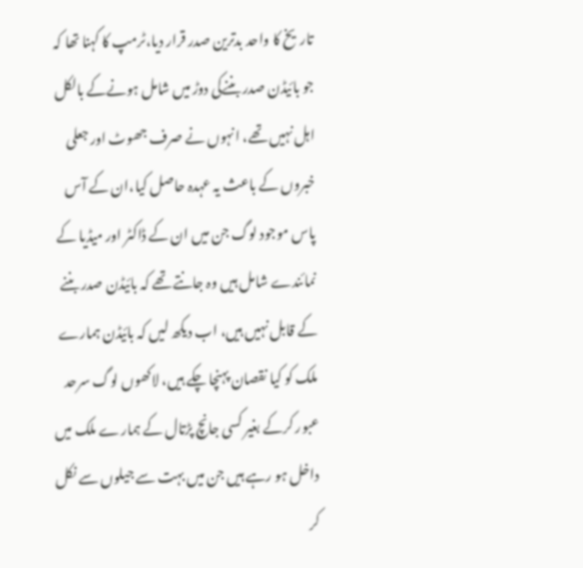تاریخ کا واحد بدترین صدر قرار دیا،ٹرمپ کا کہنا تھا کہ جو بائیڈن صدر بننےکی دوڑ میں شامل ہونےکے بالکل اہل نہیں تھے، انہوں نے صرف جھوٹ اور جعلی خبروں کے باعث یہ عہدہ حاصل کیا،ان کے آس پاس موجود لوگ جن میں ان کے ڈاکٹر اور میڈیا کے نمائندے شامل ہیں وہ جانتے تھے کہ بائیڈن صدر بننے کے قابل نہیں ہیں، اب دیکھ لیں کہ بائیڈن ہمارے ملک کو کیا نقصان پہنچا چکے ہیں، لاکھوں لوگ سرحد عبور کرکے بغیر کسی جانچ پڑتال کے ہمارے ملک میں داخل ہو رہے ہیں جن میں بہت سے جیلوں سے نکل کر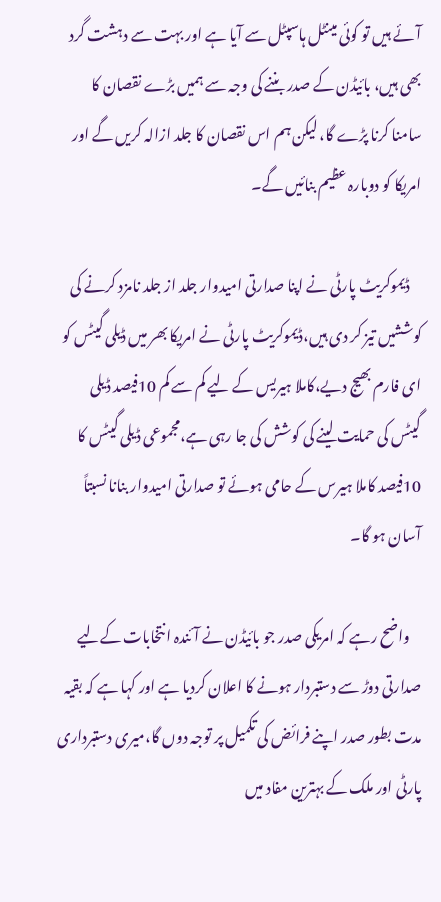آئے ہیں تو کوئی مینٹل ہاسپٹل سے آیا ہے اور بہت سے دہشت گرد بھی ہیں، بائیڈن کے صدر بننے کی وجہ سے ہمیں بڑے نقصان کا سامنا کرنا پڑے گا، لیکن ہم اس نقصان کا جلد ازالہ کریں گے اور امریکا کو دوبارہ عظیم بنائیں گے۔

    ڈیموکریٹ پارٹی نے اپنا صدارتی امیدوار جلد از جلد نامزد کرنے کی کوششیں تیز کر دی ہیں،ڈیموکریٹ پارٹی نے امریکا بھر میں ڈیلی گیٹس کو ای فارم بھیج دیے،کاملا ہیریس کے لیے کم سے کم 10فیصد ڈیلی گیٹس کی حمایت لینے کی کوشش کی جا رہی ہے،مجموعی ڈیلی گیٹس کا 10فیصد کاملا ہیرس کے حامی ہوئے تو صدارتی امیدوار بنانا نسبتاً آسان ہو گا۔

    واضح رہے کہ امریکی صدر جو بائیڈن نے آئندہ انتخابات کےلیے صدارتی دوڑ سے دستبردار ہونے کا اعلان کردیا ہے اور کہا ہے کہ بقیہ مدت بطور صدر اپنے فرائض کی تکمیل پر توجہ دوں گا،میری دستبرداری پارٹی اور ملک کے بہترین مفاد میں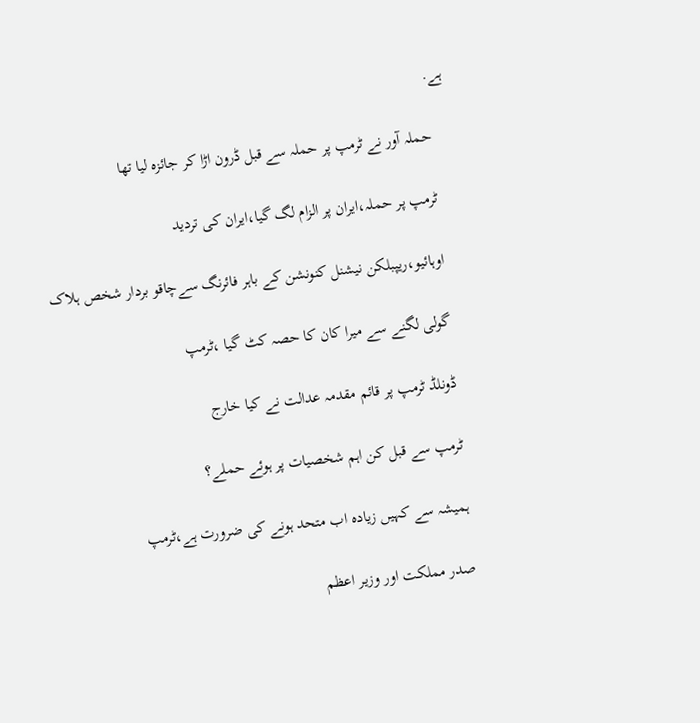ہے.

    حملہ آور نے ٹرمپ پر حملہ سے قبل ڈرون اڑا کر جائزہ لیا تھا

    ٹرمپ پر حملہ،ایران پر الزام لگ گیا،ایران کی تردید

    اوہائیو،ریپبلکن نیشنل کنونشن کے باہر فائرنگ سےچاقو بردار شخص ہلاک

    گولی لگنے سے میرا کان کا حصہ کٹ گیا ،ٹرمپ

    ڈونلڈ ٹرمپ پر قائم مقدمہ عدالت نے کیا خارج

    ٹرمپ سے قبل کن اہم شخصیات پر ہوئے حملے؟

    ہمیشہ سے کہیں زیادہ اب متحد ہونے کی ضرورت ہے،ٹرمپ

    صدر مملکت اور وزیر اعظم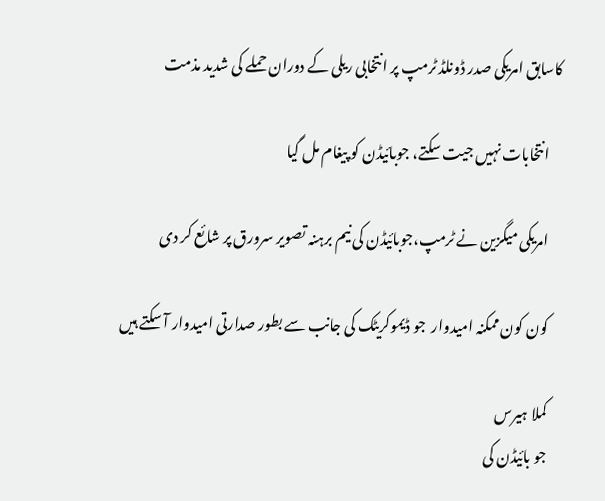کاسابق امریکی صدر ڈونلڈ ٹرمپ پر انتخابی ریلی کے دوران حملے کی شدید مذمت

    انتخابات نہیں جیت سکتے، جوبائیڈن کو پیغام مل گیا

    امریکی میگزین نے ٹرمپ،جوبائیڈن کی نیم برہنہ تصویر سرورق پر شائع کر دی

    کون کون ممکنہ امیدوار  جو ڈیموکریٹک کی جانب سے بطور صدارتی امیدوار آ سکتے ہیں

    کملا ہیرس
    جو بائیڈن کی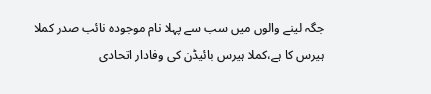جگہ لینے والوں میں سب سے پہلا نام موجودہ نائب صدر کملا ہیرس کا ہے،کملا ہیرس بائیڈن کی وفادار اتحادی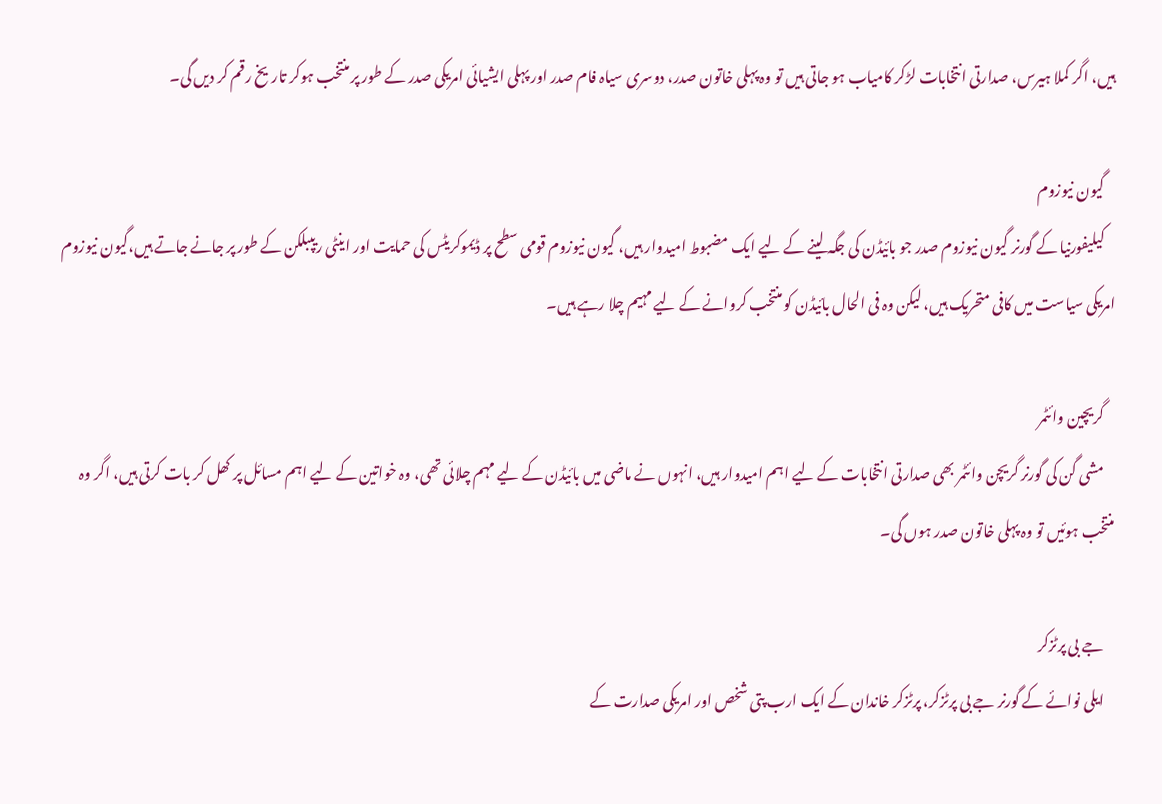ہیں، اگر کملا ہیرس، صدارتی انتخابات لڑکر کامیاب ہو جاتی ہیں تو وہ پہلی خاتون صدر، دوسری سیاہ فام صدر اور پہلی ایشیائی امریکی صدر کے طور پر منتخب ہوکر تاریخ رقم کر دیں گی۔

    گیون نیوزوم
    کیلیفورنیا کے گورنر گیون نیوزوم صدر جو بائیڈن کی جگہ لینے کے لیے ایک مضبوط امیدوار ہیں، گیون نیوزوم قومی سطح پر ڈیموکریٹس کی حمایت اور اینٹی ریپبلکن کے طور پر جانے جاتے ہیں،گیون نیوزوم امریکی سیاست میں کافی متحریک ہیں، لیکن وہ فی الحال بائیڈن کو منتخب کروانے کے لیے مہیم چلا رہے ہیں۔

    گریچین وائٹمر
    مشی گن کی گورنر گریچن وائٹمر بھی صدارتی انتخابات کے لیے اہم امیدوار ہیں، انہوں نے ماضی میں بائیڈن کے لیے مہم چلائی تھی، وہ خواتین کے لیے اہم مسائل پر کھل کر بات کرتی ہیں، اگر وہ منتخب ہوئیں تو وہ پہلی خاتون صدر ہوں گی۔

    جے بی پرٹزکر
    ایلی نوائے کے گورنر جے بی پرٹزکر، پرٹزکر خاندان کے ایک ارب پتی شخص اور امریکی صدارت کے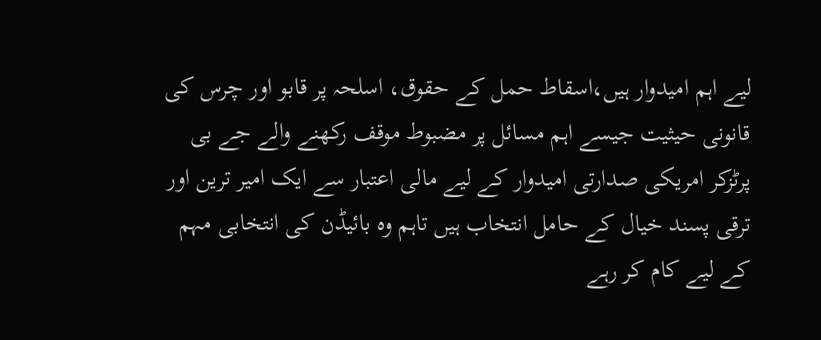لیے اہم امیدوار ہیں،اسقاط حمل کے حقوق، اسلحہ پر قابو اور چرس کی قانونی حیثیت جیسے اہم مسائل پر مضبوط موقف رکھنے والے جے بی پرٹزکر امریکی صدارتی امیدوار کے لیے مالی اعتبار سے ایک امیر ترین اور ترقی پسند خیال کے حامل انتخاب ہیں تاہم وہ بائیڈن کی انتخابی مہم کے لیے کام کر رہے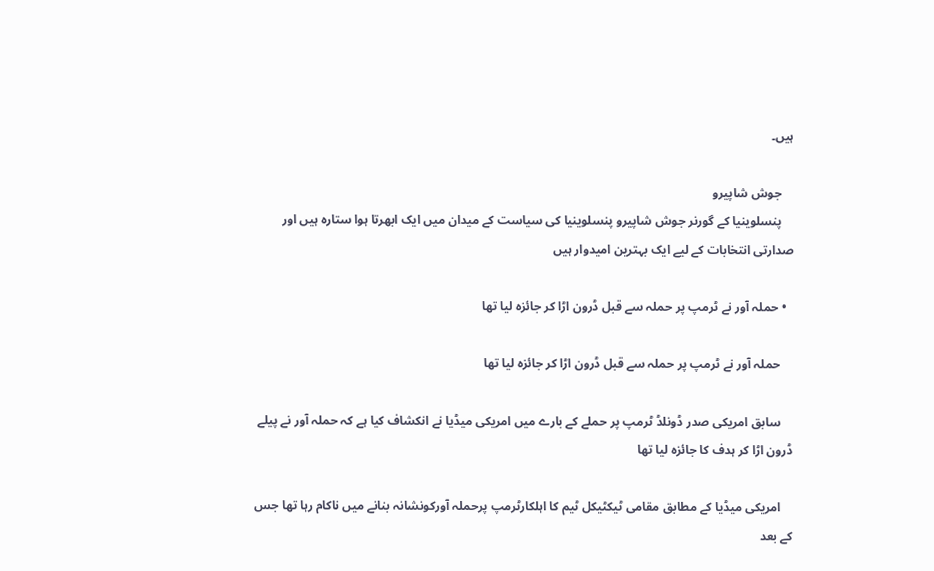ہیں۔

    جوش شاپیرو
    پنسلوینیا کے گورنر جوش شاپیرو پنسلوینیا کی سیاست کے میدان میں ایک ابھرتا ہوا ستارہ ہیں اور صدارتی انتخابات کے لیے ایک بہترین امیدوار ہیں

  • حملہ آور نے ٹرمپ پر حملہ سے قبل ڈرون اڑا کر جائزہ لیا تھا

    حملہ آور نے ٹرمپ پر حملہ سے قبل ڈرون اڑا کر جائزہ لیا تھا

    سابق امریکی صدر ڈونلڈ ٹرمپ پر حملے کے بارے میں امریکی میڈیا نے انکشاف کیا ہے کہ حملہ آور نے پیلے ڈرون اڑا کر ہدف کا جائزہ لیا تھا

    امریکی میڈیا کے مطابق مقامی ٹیکٹیکل ٹیم کا اہلکارٹرمپ پرحملہ آورکونشانہ بنانے میں ناکام رہا تھا جس کے بعد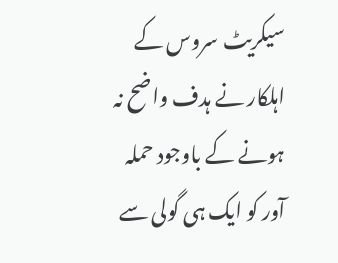سیکریٹ سروس کے اہلکار نے ہدف واضح نہ ہونے کے باوجود حملہ آور کو ایک ہی گولی سے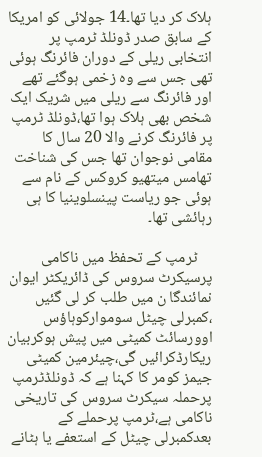ہلاک کر دیا تھا۔14 جولائی کو امریکا کے سابق صدر ڈونلڈ ٹرمپ پر انتخابی ریلی کے دوران فائرنگ ہوئی تھی جس سے وہ زخمی ہوگئے تھے اور فائرنگ سے ریلی میں شریک ایک شخص بھی ہلاک ہوا تھا،ڈونلڈ ٹرمپ پر فائرنگ کرنے والا 20 سال کا مقامی نوجوان تھا جس کی شناخت تھامس میتھیو کروکس کے نام سے ہوئی جو ریاست پینسلوینیا کا ہی رہائشی تھا۔

    ٹرمپ کے تحفظ میں ناکامی پرسیکرٹ سروس کی ڈائریکٹر ایوان نمائندگا ن میں طلب کر لی گئیں ،کمبرلی چیٹل سوموارکوہاؤس اوورسائٹ کمیٹی میں پیش ہوکربیان ریکارڈکرائیں گی،چیئرمین کمیٹی جیمز کومر کا کہنا ہے کہ ڈونلڈٹرمپ پرحملہ سیکرٹ سروس کی تاریخی ناکامی ہے،ٹرمپ پرحملے کے بعدکمبرلی چیٹل کے استعفے یا ہٹانے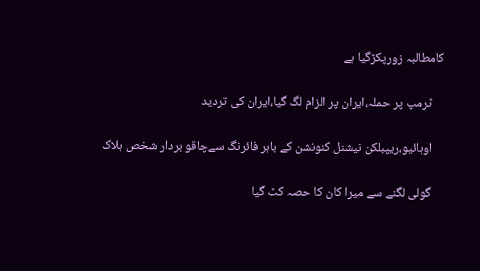کامطالبہ زورپکڑگیا ہے

    ٹرمپ پر حملہ،ایران پر الزام لگ گیا،ایران کی تردید

    اوہائیو،ریپبلکن نیشنل کنونشن کے باہر فائرنگ سےچاقو بردار شخص ہلاک

    گولی لگنے سے میرا کان کا حصہ کٹ گیا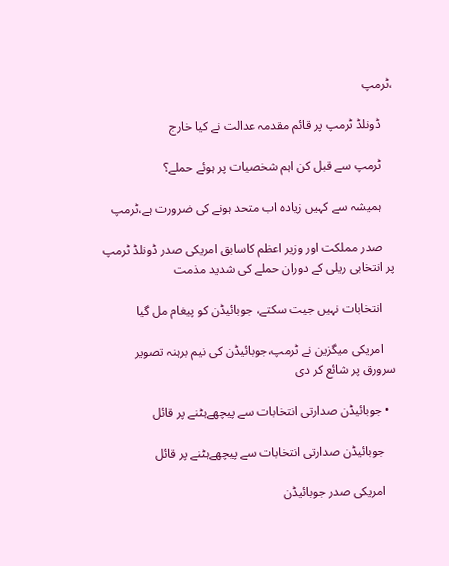،ٹرمپ

    ڈونلڈ ٹرمپ پر قائم مقدمہ عدالت نے کیا خارج

    ٹرمپ سے قبل کن اہم شخصیات پر ہوئے حملے؟

    ہمیشہ سے کہیں زیادہ اب متحد ہونے کی ضرورت ہے،ٹرمپ

    صدر مملکت اور وزیر اعظم کاسابق امریکی صدر ڈونلڈ ٹرمپ پر انتخابی ریلی کے دوران حملے کی شدید مذمت

    انتخابات نہیں جیت سکتے، جوبائیڈن کو پیغام مل گیا

    امریکی میگزین نے ٹرمپ،جوبائیڈن کی نیم برہنہ تصویر سرورق پر شائع کر دی

  • جوبائیڈن صدارتی انتخابات سے پیچھےہٹنے پر قائل

    جوبائیڈن صدارتی انتخابات سے پیچھےہٹنے پر قائل

    امریکی صدر جوبائیڈن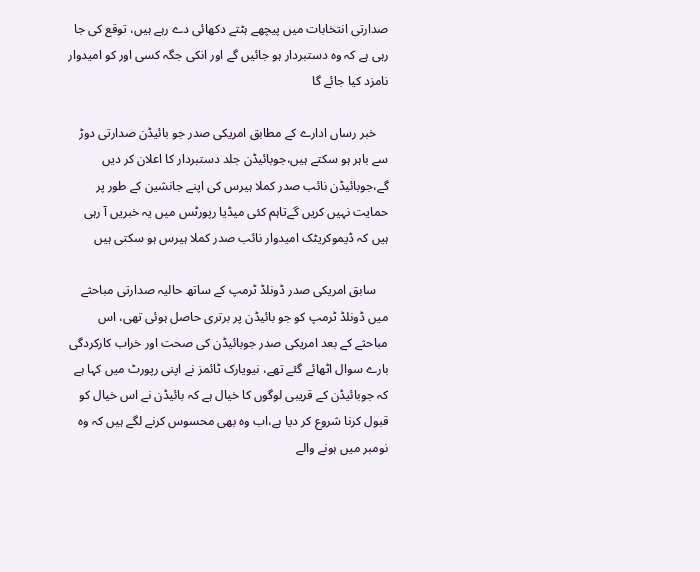صدارتی انتخابات میں پیچھے ہٹتے دکھائی دے رہے ہیں، توقع کی جا رہی ہے کہ وہ دستبردار ہو جائیں گے اور انکی جگہ کسی اور کو امیدوار نامزد کیا جائے گا

    خبر رساں ادارے کے مطابق امریکی صدر جو بائیڈن صدارتی دوڑ سے باہر ہو سکتے ہیں،جوبائیڈن جلد دستبردار کا اعلان کر دیں گے،جوبائیڈن نائب صدر کملا ہیرس کی اپنے جانشین کے طور پر حمایت نہیں کریں گےتاہم کئی میڈیا رپورٹس میں یہ خبریں آ رہی ہیں کہ ڈیموکریٹک امیدوار نائب صدر کملا ہیرس ہو سکتی ہیں

    سابق امریکی صدر ڈونلڈ ٹرمپ کے ساتھ حالیہ صدارتی مباحثے میں ڈونلڈ ٹرمپ کو جو بائیڈن پر برتری حاصل ہوئی تھی، اس مباحثے کے بعد امریکی صدر جوبائیڈن کی صحت اور خراب کارکردگی بارے سوال اٹھائے گئے تھے، نیویارک ٹائمز نے اپنی رپورٹ میں کہا ہے کہ جوبائیڈن کے قریبی لوگوں کا خیال ہے کہ بائیڈن نے اس خیال کو قبول کرنا شروع کر دیا ہے،اب وہ بھی محسوس کرنے لگے ہیں کہ وہ نومبر میں ہونے والے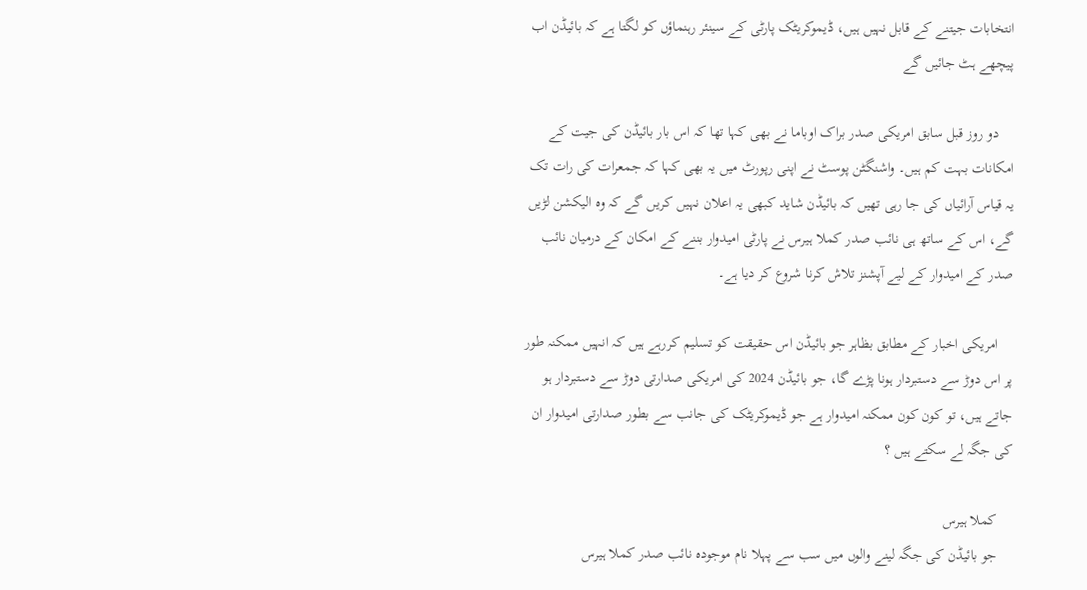انتخابات جیتنے کے قابل نہیں ہیں، ڈیموکریٹک پارٹی کے سینئر رہنماؤں کو لگتا ہے کہ بائیڈن اب پیچھے ہٹ جائیں گے

    دو روز قبل سابق امریکی صدر براک اوباما نے بھی کہا تھا کہ اس بار بائیڈن کی جیت کے امکانات بہت کم ہیں۔ واشنگٹن پوسٹ نے اپنی رپورٹ میں یہ بھی کہا کہ جمعرات کی رات تک یہ قیاس آرائیاں کی جا رہی تھیں کہ بائیڈن شاید کبھی یہ اعلان نہیں کریں گے کہ وہ الیکشن لڑیں گے، اس کے ساتھ ہی نائب صدر کملا ہیرس نے پارٹی امیدوار بننے کے امکان کے درمیان نائب صدر کے امیدوار کے لیے آپشنز تلاش کرنا شروع کر دیا ہے۔

    امریکی اخبار کے مطابق بظاہر جو بائیڈن اس حقیقت کو تسلیم کررہے ہیں کہ انہیں ممکنہ طور پر اس دوڑ سے دستبردار ہونا پڑے گا، جو بائیڈن 2024 کی امریکی صدارتی دوڑ سے دستبردار ہو جاتے ہیں، تو کون کون ممکنہ امیدوار ہے جو ڈیموکریٹک کی جانب سے بطور صدارتی امیدوار ان کی جگہ لے سکتے ہیں ؟

    کملا ہیرس
    جو بائیڈن کی جگہ لینے والوں میں سب سے پہلا نام موجودہ نائب صدر کملا ہیرس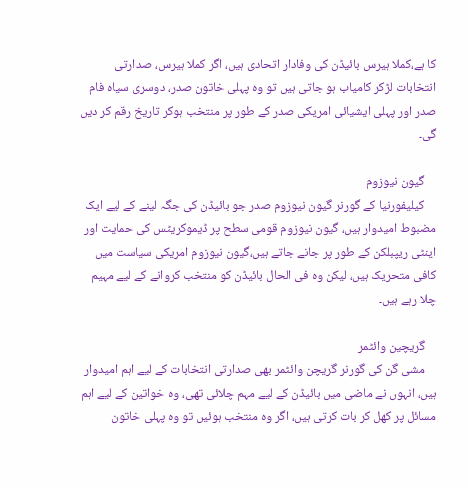کا ہے،کملا ہیرس بائیڈن کی وفادار اتحادی ہیں، اگر کملا ہیرس، صدارتی انتخابات لڑکر کامیاب ہو جاتی ہیں تو وہ پہلی خاتون صدر، دوسری سیاہ فام صدر اور پہلی ایشیائی امریکی صدر کے طور پر منتخب ہوکر تاریخ رقم کر دیں گی۔

    گیون نیوزوم
    کیلیفورنیا کے گورنر گیون نیوزوم صدر جو بائیڈن کی جگہ لینے کے لیے ایک مضبوط امیدوار ہیں، گیون نیوزوم قومی سطح پر ڈیموکریٹس کی حمایت اور اینٹی ریپبلکن کے طور پر جانے جاتے ہیں،گیون نیوزوم امریکی سیاست میں کافی متحریک ہیں، لیکن وہ فی الحال بائیڈن کو منتخب کروانے کے لیے مہیم چلا رہے ہیں۔

    گریچین وائٹمر
    مشی گن کی گورنر گریچن وائٹمر بھی صدارتی انتخابات کے لیے اہم امیدوار ہیں، انہوں نے ماضی میں بائیڈن کے لیے مہم چلائی تھی، وہ خواتین کے لیے اہم مسائل پر کھل کر بات کرتی ہیں، اگر وہ منتخب ہوئیں تو وہ پہلی خاتون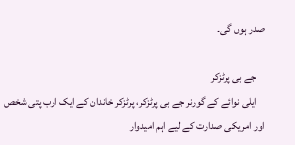صدر ہوں گی۔

    جے بی پرٹزکر
    ایلی نوائے کے گورنر جے بی پرٹزکر، پرٹزکر خاندان کے ایک ارب پتی شخص اور امریکی صدارت کے لیے اہم امیدوار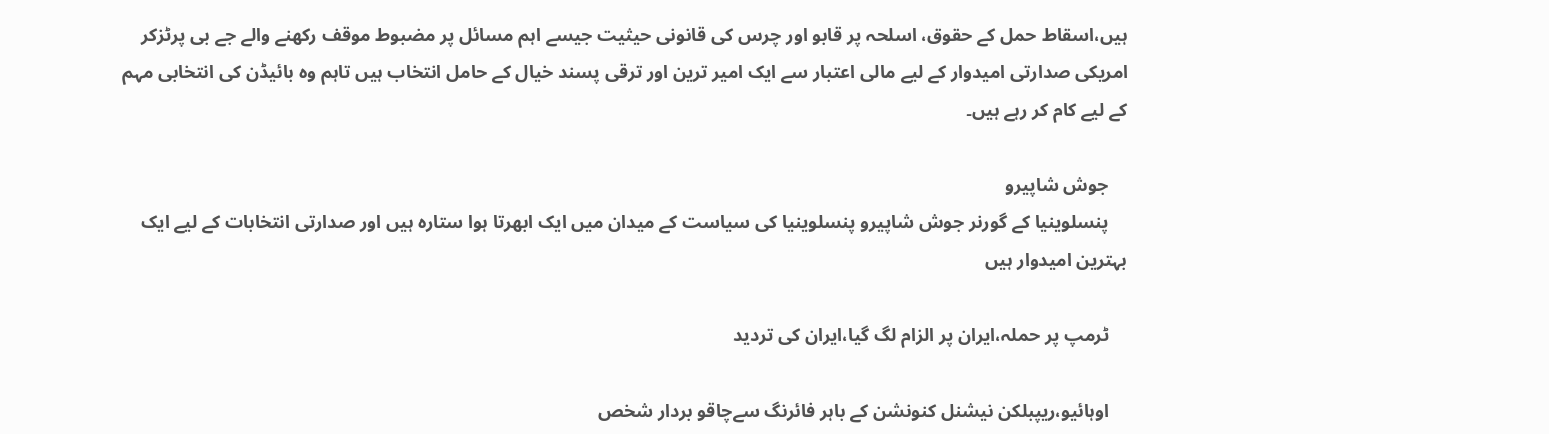ہیں،اسقاط حمل کے حقوق، اسلحہ پر قابو اور چرس کی قانونی حیثیت جیسے اہم مسائل پر مضبوط موقف رکھنے والے جے بی پرٹزکر امریکی صدارتی امیدوار کے لیے مالی اعتبار سے ایک امیر ترین اور ترقی پسند خیال کے حامل انتخاب ہیں تاہم وہ بائیڈن کی انتخابی مہم کے لیے کام کر رہے ہیں۔

    جوش شاپیرو
    پنسلوینیا کے گورنر جوش شاپیرو پنسلوینیا کی سیاست کے میدان میں ایک ابھرتا ہوا ستارہ ہیں اور صدارتی انتخابات کے لیے ایک بہترین امیدوار ہیں

    ٹرمپ پر حملہ،ایران پر الزام لگ گیا،ایران کی تردید

    اوہائیو،ریپبلکن نیشنل کنونشن کے باہر فائرنگ سےچاقو بردار شخص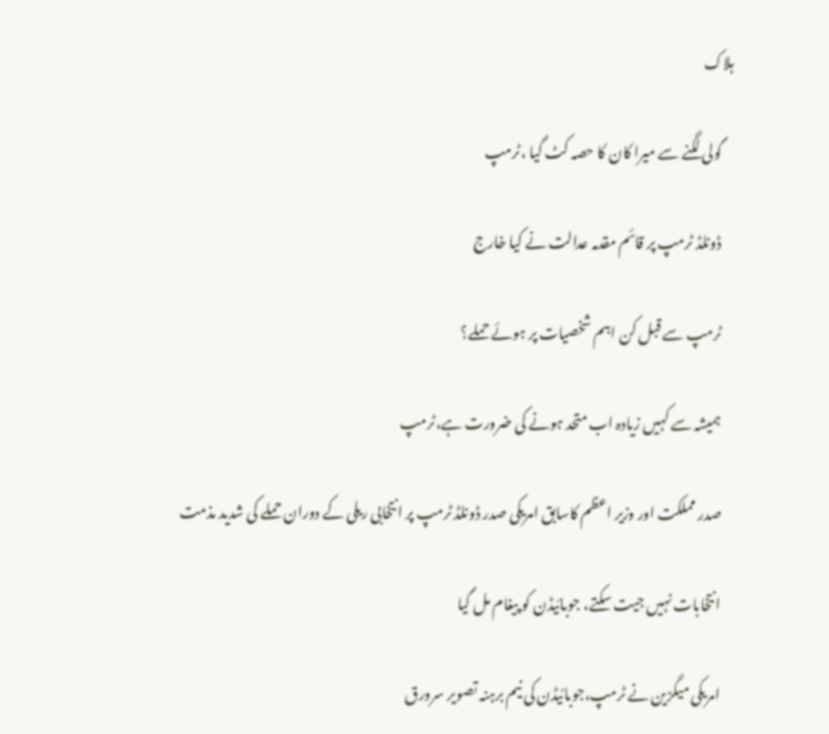ہلاک

    گولی لگنے سے میرا کان کا حصہ کٹ گیا ،ٹرمپ

    ڈونلڈ ٹرمپ پر قائم مقدمہ عدالت نے کیا خارج

    ٹرمپ سے قبل کن اہم شخصیات پر ہوئے حملے؟

    ہمیشہ سے کہیں زیادہ اب متحد ہونے کی ضرورت ہے،ٹرمپ

    صدر مملکت اور وزیر اعظم کاسابق امریکی صدر ڈونلڈ ٹرمپ پر انتخابی ریلی کے دوران حملے کی شدید مذمت

    انتخابات نہیں جیت سکتے، جوبائیڈن کو پیغام مل گیا

    امریکی میگزین نے ٹرمپ،جوبائیڈن کی نیم برہنہ تصویر سرورق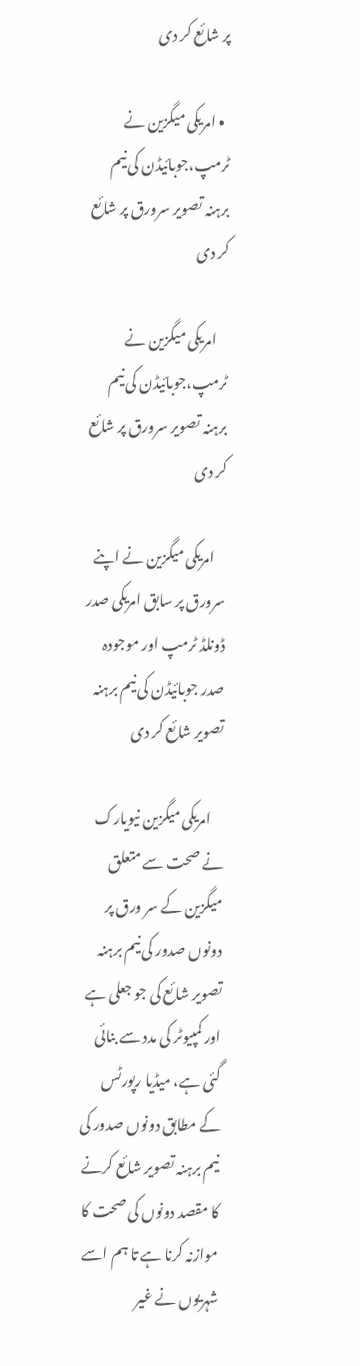پر شائع کر دی

  • امریکی میگزین نے ٹرمپ،جوبائیڈن کی نیم برہنہ تصویر سرورق پر شائع کر دی

    امریکی میگزین نے ٹرمپ،جوبائیڈن کی نیم برہنہ تصویر سرورق پر شائع کر دی

    امریکی میگزین نے اپنے سرورق پر سابق امریکی صدر ڈونلڈ ٹرمپ اور موجودہ صدر جوبائیڈن کی نیم برہنہ تصویر شائع کر دی

    امریکی میگزین نیویارک نے صحت سے متعلق میگزین کے سر ورق پر دونوں صدور کی نیم برہنہ تصویر شائع کی جو جعلی ہے اور کمپیوٹر کی مدد سے بنائی گئی ہے، میڈیا رپورٹس کے مطابق دونوں صدور کی نیم برہنہ تصویر شائع کرنے کا مقصد دونوں کی صحت کا موازنہ کرنا ہے تا ہم اسے شہریوں نے غیر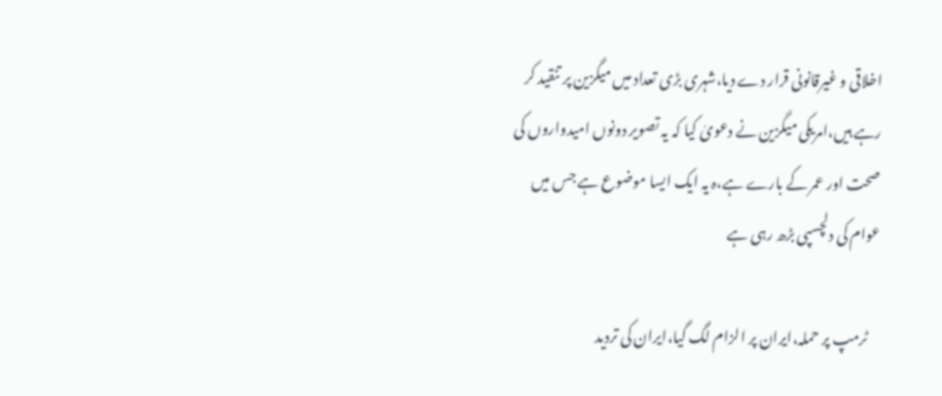اخلاقی و غیرقانونی قرار دے دیا،شہری بڑی تعداد میں میگزین پر تنقید کر رہے ہیں،امریکی میگزین نے دعویٰ کیا کہ یہ تصویر دونوں امیدواروں کی صحت اور عمر کے بارے ہے،ہ یہ ایک ایسا موضوع ہے جس میں عوام کی دلچسپی بڑھ رہی ہے

    ٹرمپ پر حملہ،ایران پر الزام لگ گیا،ایران کی تردید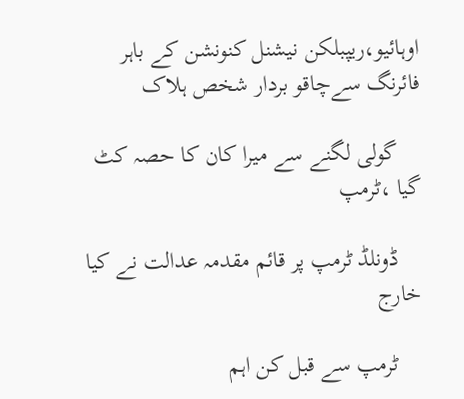اوہائیو،ریپبلکن نیشنل کنونشن کے باہر فائرنگ سےچاقو بردار شخص ہلاک

    گولی لگنے سے میرا کان کا حصہ کٹ گیا ،ٹرمپ

    ڈونلڈ ٹرمپ پر قائم مقدمہ عدالت نے کیا خارج

    ٹرمپ سے قبل کن اہم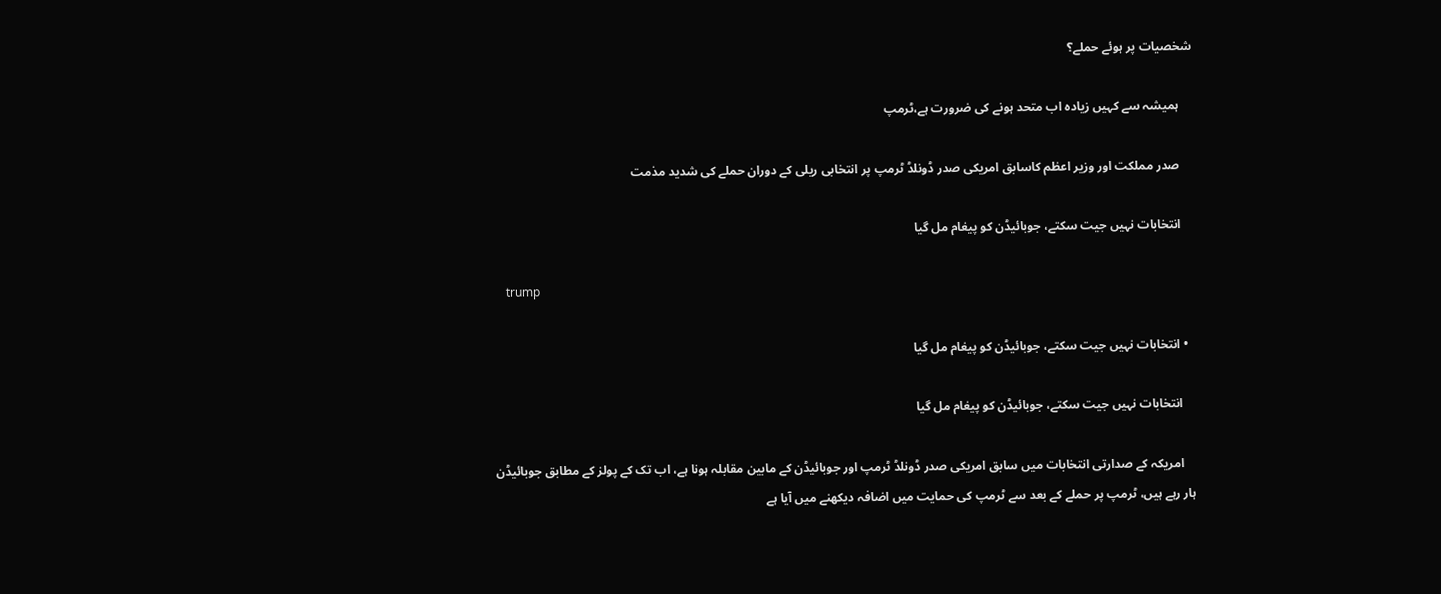شخصیات پر ہوئے حملے؟

    ہمیشہ سے کہیں زیادہ اب متحد ہونے کی ضرورت ہے،ٹرمپ

    صدر مملکت اور وزیر اعظم کاسابق امریکی صدر ڈونلڈ ٹرمپ پر انتخابی ریلی کے دوران حملے کی شدید مذمت

    انتخابات نہیں جیت سکتے، جوبائیڈن کو پیغام مل گیا

    trump

  • انتخابات نہیں جیت سکتے، جوبائیڈن کو پیغام مل گیا

    انتخابات نہیں جیت سکتے، جوبائیڈن کو پیغام مل گیا

    امریکہ کے صدارتی انتخابات میں سابق امریکی صدر ڈونلڈ ٹرمپ اور جوبائیڈن کے مابین مقابلہ ہونا ہے، اب تک کے پولز کے مطابق جوبائیڈن ہار رہے ہیں، ٹرمپ پر حملے کے بعد سے ٹرمپ کی حمایت میں اضافہ دیکھنے میں آیا ہے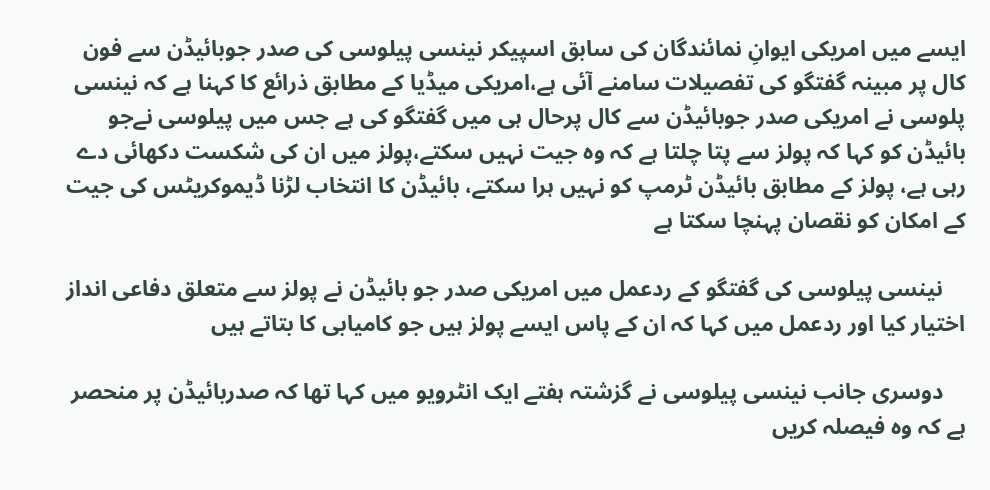ایسے میں امریکی ایوانِ نمائندگان کی سابق اسپیکر نینسی پیلوسی کی صدر جوبائیڈن سے فون کال پر مبینہ گفتگو کی تفصیلات سامنے آئی ہے،امریکی میڈیا کے مطابق ذرائع کا کہنا ہے کہ نینسی پلوسی نے امریکی صدر جوبائیڈن سے کال پرحال ہی میں گفتگو کی ہے جس میں پیلوسی نےجو بائیڈن کو کہا کہ پولز سے پتا چلتا ہے کہ وہ جیت نہیں سکتے،پولز میں ان کی شکست دکھائی دے رہی ہے، پولز کے مطابق بائیڈن ٹرمپ کو نہیں ہرا سکتے، بائیڈن کا انتخاب لڑنا ڈیموکریٹس کی جیت کے امکان کو نقصان پہنچا سکتا ہے

    نینسی پیلوسی کی گفتگو کے ردعمل میں امریکی صدر جو بائیڈن نے پولز سے متعلق دفاعی انداز اختیار کیا اور ردعمل میں کہا کہ ان کے پاس ایسے پولز ہیں جو کامیابی کا بتاتے ہیں

    دوسری جانب نینسی پیلوسی نے گزشتہ ہفتے ایک انٹرویو میں کہا تھا کہ صدربائیڈن پر منحصر ہے کہ وہ فیصلہ کریں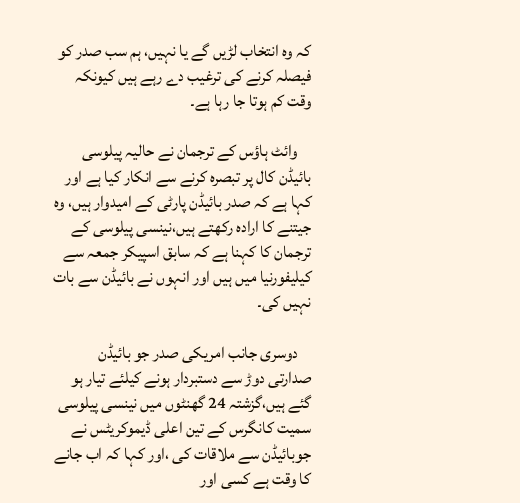کہ وہ انتخاب لڑیں گے یا نہیں، ہم سب صدر کو فیصلہ کرنے کی ترغیب دے رہے ہیں کیونکہ وقت کم ہوتا جا رہا ہے۔

    وائٹ ہاؤس کے ترجمان نے حالیہ پیلوسی بائیڈن کال پر تبصرہ کرنے سے انکار کیا ہے اور کہا ہے کہ صدر بائیڈن پارٹی کے امیدوار ہیں، وہ جیتنے کا ارادہ رکھتے ہیں،نینسی پیلوسی کے ترجمان کا کہنا ہے کہ سابق اسپیکر جمعہ سے کیلیفورنیا میں ہیں اور انہوں نے بائیڈن سے بات نہیں کی۔

    دوسری جانب امریکی صدر جو بائیڈن صدارتی دوڑ سے دستبردار ہونے کیلئے تیار ہو گئے ہیں،گزشتہ 24 گھنٹوں میں نینسی پیلوسی سمیت کانگرس کے تین اعلی ڈیموکریٹس نے جوبائیڈن سے ملاقات کی ،اور کہا کہ اب جانے کا وقت ہے کسی اور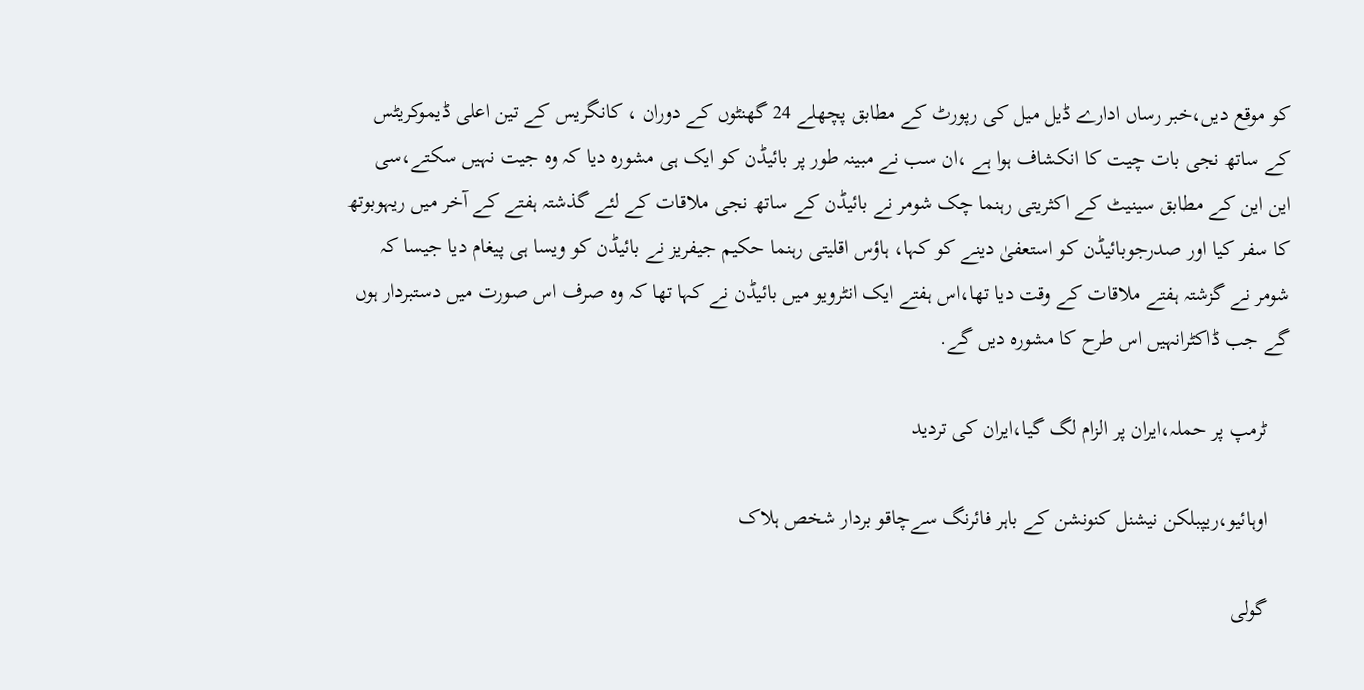کو موقع دیں،خبر رساں ادارے ڈیل میل کی رپورٹ کے مطابق پچھلے 24 گھنٹوں کے دوران ، کانگریس کے تین اعلی ڈیموکریٹس کے ساتھ نجی بات چیت کا انکشاف ہوا ہے ،ان سب نے مبینہ طور پر بائیڈن کو ایک ہی مشورہ دیا کہ وہ جیت نہیں سکتے،سی این این کے مطابق سینیٹ کے اکثریتی رہنما چک شومر نے بائیڈن کے ساتھ نجی ملاقات کے لئے گذشتہ ہفتے کے آخر میں ریہوبوتھ کا سفر کیا اور صدرجوبائیڈن کو استعفیٰ دینے کو کہا، ہاؤس اقلیتی رہنما حکیم جیفریز نے بائیڈن کو ویسا ہی پیغام دیا جیسا کہ شومر نے گزشتہ ہفتے ملاقات کے وقت دیا تھا،اس ہفتے ایک انٹرویو میں بائیڈن نے کہا تھا کہ وہ صرف اس صورت میں دستبردار ہوں گے جب ڈاکٹرانہیں اس طرح کا مشورہ دیں گے.

    ٹرمپ پر حملہ،ایران پر الزام لگ گیا،ایران کی تردید

    اوہائیو،ریپبلکن نیشنل کنونشن کے باہر فائرنگ سےچاقو بردار شخص ہلاک

    گولی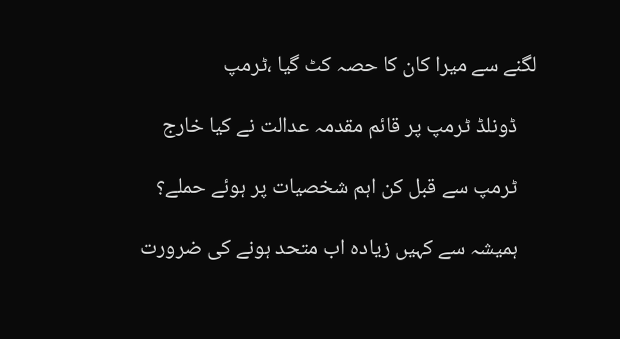لگنے سے میرا کان کا حصہ کٹ گیا ،ٹرمپ

    ڈونلڈ ٹرمپ پر قائم مقدمہ عدالت نے کیا خارج

    ٹرمپ سے قبل کن اہم شخصیات پر ہوئے حملے؟

    ہمیشہ سے کہیں زیادہ اب متحد ہونے کی ضرورت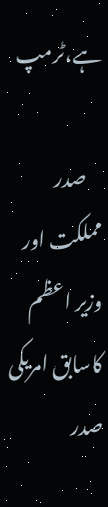ہے،ٹرمپ

    صدر مملکت اور وزیر اعظم کاسابق امریکی صدر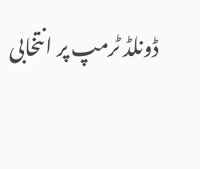ڈونلڈ ٹرمپ پر انتخابی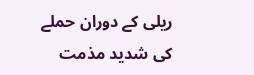ریلی کے دوران حملے کی شدید مذمت